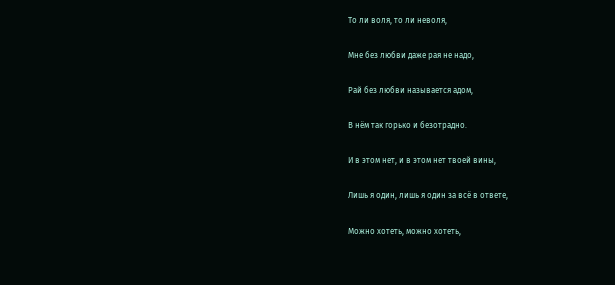То ли воля, то ли неволя,

Мне без любви даже рая не надо,

Рай без любви называется адом,

В нём так горько и безотрадно.

И в этом нет, и в этом нет твоей вины,

Лишь я один, лишь я один за всё в ответе,

Можно хотеть, можно хотеть,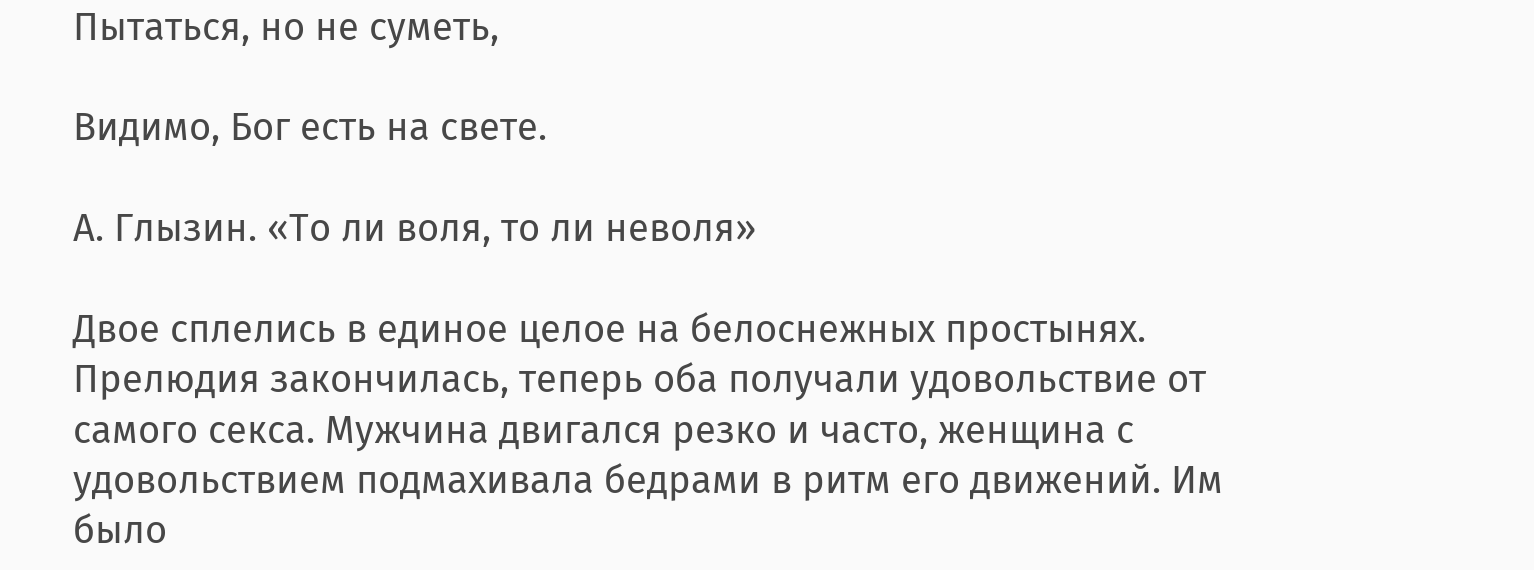Пытаться, но не суметь,

Видимо, Бог есть на свете.

А. Глызин. «То ли воля, то ли неволя»

Двое сплелись в единое целое на белоснежных простынях. Прелюдия закончилась, теперь оба получали удовольствие от самого секса. Мужчина двигался резко и часто, женщина с удовольствием подмахивала бедрами в ритм его движений. Им было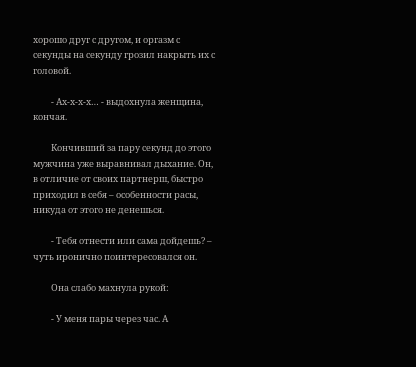хорошо друг с другом, и оргазм с секунды на секунду грозил накрыть их с головой.

         - Ах-х-х-х… - выдохнула женщина, кончая.

         Кончивший за пару секунд до этого мужчина уже выравнивал дыхание. Он, в отличие от своих партнерш, быстро приходил в себя – особенности расы, никуда от этого не денешься.

         - Тебя отнести или сама дойдешь? – чуть иронично поинтересовался он.

         Она слабо махнула рукой:

         - У меня пары через час. А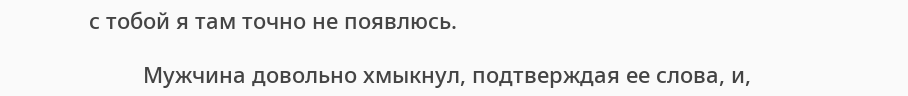с тобой я там точно не появлюсь.

         Мужчина довольно хмыкнул, подтверждая ее слова, и,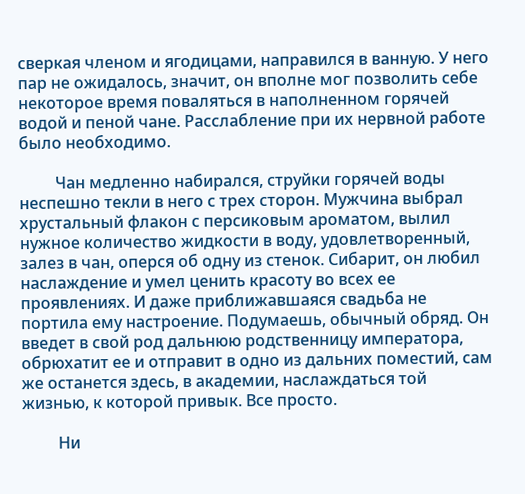сверкая членом и ягодицами, направился в ванную. У него пар не ожидалось, значит, он вполне мог позволить себе некоторое время поваляться в наполненном горячей водой и пеной чане. Расслабление при их нервной работе было необходимо.

         Чан медленно набирался, струйки горячей воды неспешно текли в него с трех сторон. Мужчина выбрал хрустальный флакон с персиковым ароматом, вылил нужное количество жидкости в воду, удовлетворенный, залез в чан, оперся об одну из стенок. Сибарит, он любил наслаждение и умел ценить красоту во всех ее проявлениях. И даже приближавшаяся свадьба не портила ему настроение. Подумаешь, обычный обряд. Он введет в свой род дальнюю родственницу императора, обрюхатит ее и отправит в одно из дальних поместий, сам же останется здесь, в академии, наслаждаться той жизнью, к которой привык. Все просто.

         Ни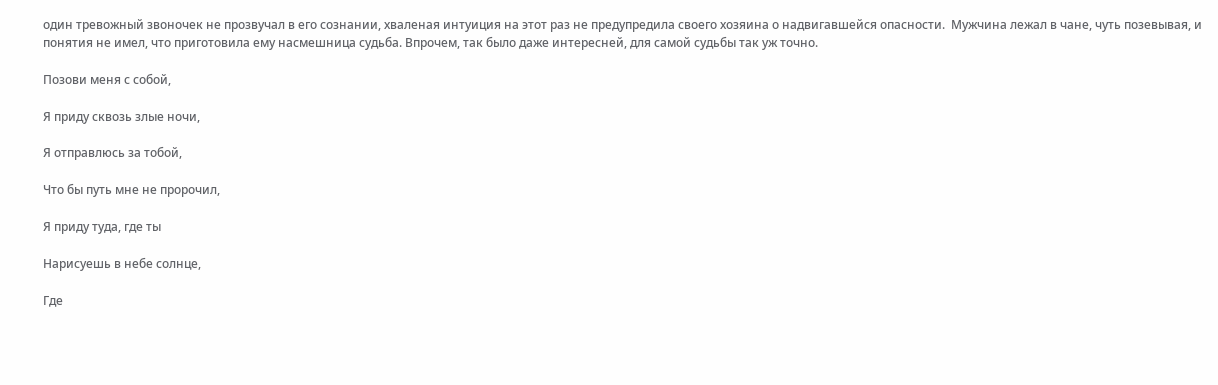один тревожный звоночек не прозвучал в его сознании, хваленая интуиция на этот раз не предупредила своего хозяина о надвигавшейся опасности.  Мужчина лежал в чане, чуть позевывая, и понятия не имел, что приготовила ему насмешница судьба. Впрочем, так было даже интересней, для самой судьбы так уж точно.

Позови меня с собой,

Я приду сквозь злые ночи,

Я отправлюсь за тобой,

Что бы путь мне не пророчил,

Я приду туда, где ты

Нарисуешь в небе солнце,

Где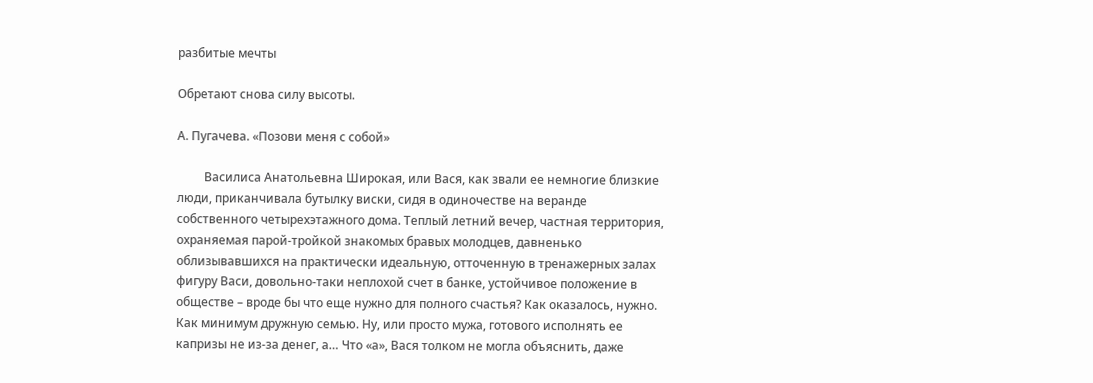разбитые мечты

Обретают снова силу высоты.

А. Пугачева. «Позови меня с собой»

         Василиса Анатольевна Широкая, или Вася, как звали ее немногие близкие люди, приканчивала бутылку виски, сидя в одиночестве на веранде собственного четырехэтажного дома. Теплый летний вечер, частная территория, охраняемая парой-тройкой знакомых бравых молодцев, давненько облизывавшихся на практически идеальную, отточенную в тренажерных залах фигуру Васи, довольно-таки неплохой счет в банке, устойчивое положение в обществе – вроде бы что еще нужно для полного счастья? Как оказалось, нужно. Как минимум дружную семью. Ну, или просто мужа, готового исполнять ее капризы не из-за денег, а… Что «а», Вася толком не могла объяснить, даже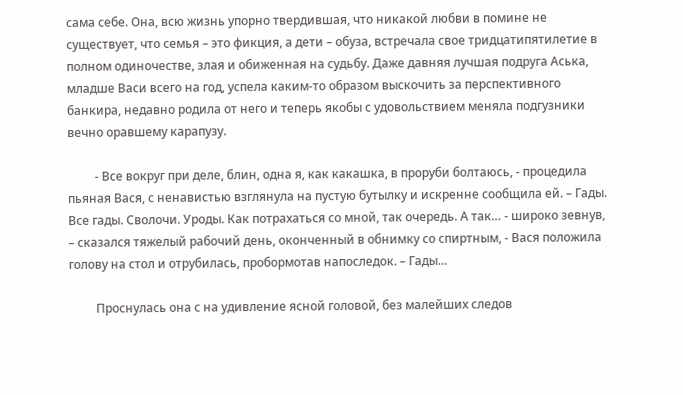сама себе. Она, всю жизнь упорно твердившая, что никакой любви в помине не существует, что семья – это фикция, а дети – обуза, встречала свое тридцатипятилетие в полном одиночестве, злая и обиженная на судьбу. Даже давняя лучшая подруга Аська, младше Васи всего на год, успела каким-то образом выскочить за перспективного банкира, недавно родила от него и теперь якобы с удовольствием меняла подгузники вечно оравшему карапузу.

         - Все вокруг при деле, блин, одна я, как какашка, в проруби болтаюсь, - процедила пьяная Вася, с ненавистью взглянула на пустую бутылку и искренне сообщила ей. – Гады. Все гады. Сволочи. Уроды. Как потрахаться со мной, так очередь. А так… - широко зевнув, – сказался тяжелый рабочий день, оконченный в обнимку со спиртным, - Вася положила голову на стол и отрубилась, пробормотав напоследок. – Гады…

         Проснулась она с на удивление ясной головой, без малейших следов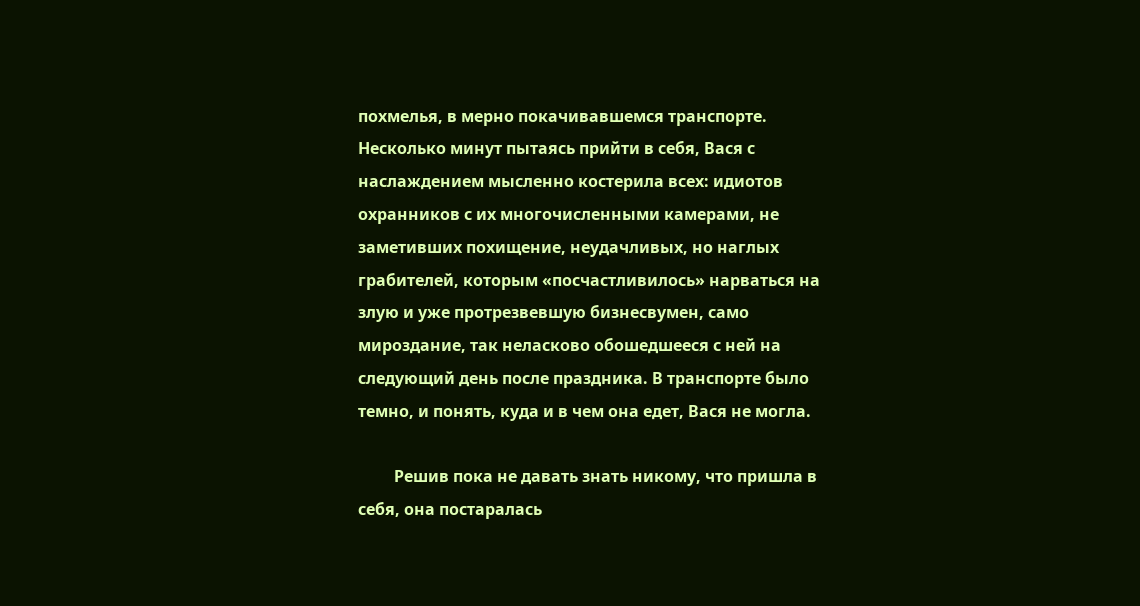похмелья, в мерно покачивавшемся транспорте. Несколько минут пытаясь прийти в себя, Вася с наслаждением мысленно костерила всех: идиотов охранников с их многочисленными камерами, не заметивших похищение, неудачливых, но наглых грабителей, которым «посчастливилось» нарваться на злую и уже протрезвевшую бизнесвумен, само мироздание, так неласково обошедшееся с ней на следующий день после праздника. В транспорте было темно, и понять, куда и в чем она едет, Вася не могла.

         Решив пока не давать знать никому, что пришла в себя, она постаралась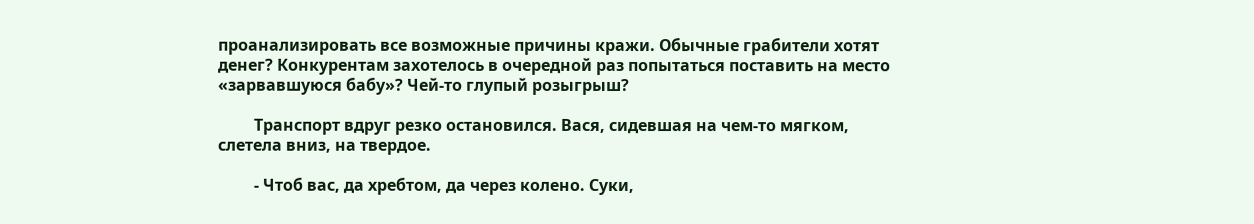проанализировать все возможные причины кражи. Обычные грабители хотят денег? Конкурентам захотелось в очередной раз попытаться поставить на место «зарвавшуюся бабу»? Чей-то глупый розыгрыш?

         Транспорт вдруг резко остановился. Вася, сидевшая на чем-то мягком, слетела вниз, на твердое.

         - Чтоб вас, да хребтом, да через колено. Суки,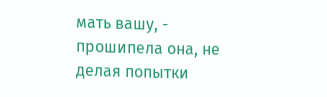мать вашу, - прошипела она, не делая попытки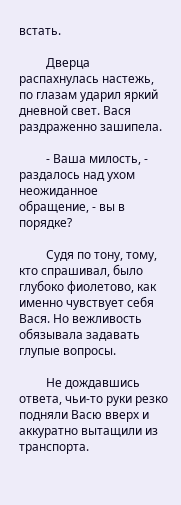встать.

         Дверца распахнулась настежь, по глазам ударил яркий дневной свет. Вася раздраженно зашипела.

         - Ваша милость, - раздалось над ухом неожиданное обращение, - вы в порядке?

         Судя по тону, тому, кто спрашивал, было глубоко фиолетово, как именно чувствует себя Вася. Но вежливость обязывала задавать глупые вопросы.

         Не дождавшись ответа, чьи-то руки резко подняли Васю вверх и аккуратно вытащили из транспорта.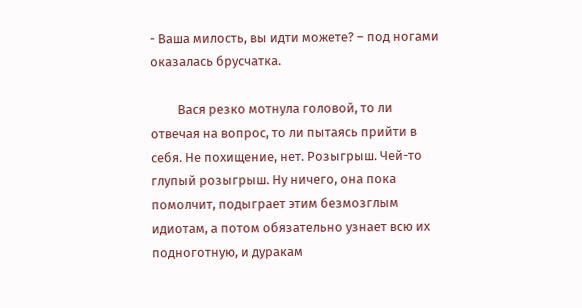- Ваша милость, вы идти можете? – под ногами оказалась брусчатка.

         Вася резко мотнула головой, то ли отвечая на вопрос, то ли пытаясь прийти в себя. Не похищение, нет. Розыгрыш. Чей-то глупый розыгрыш. Ну ничего, она пока помолчит, подыграет этим безмозглым идиотам, а потом обязательно узнает всю их подноготную, и дуракам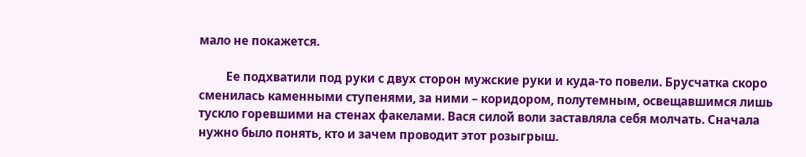мало не покажется.

         Ее подхватили под руки с двух сторон мужские руки и куда-то повели. Брусчатка скоро сменилась каменными ступенями, за ними – коридором, полутемным, освещавшимся лишь тускло горевшими на стенах факелами. Вася силой воли заставляла себя молчать. Сначала нужно было понять, кто и зачем проводит этот розыгрыш.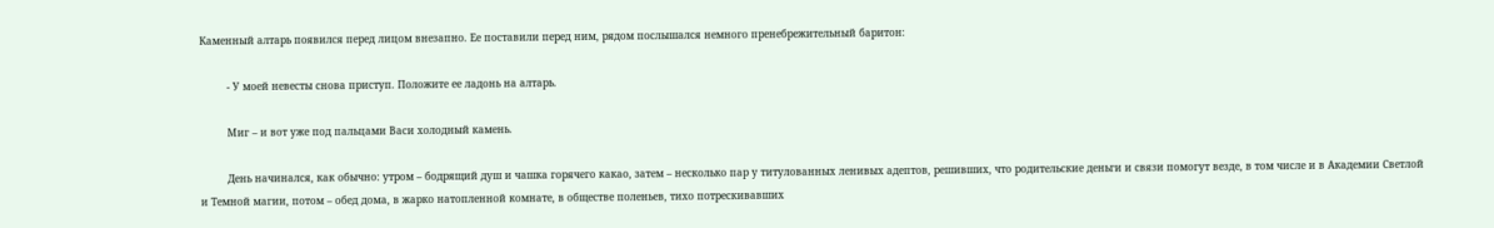Каменный алтарь появился перед лицом внезапно. Ее поставили перед ним, рядом послышался немного пренебрежительный баритон:

         - У моей невесты снова приступ. Положите ее ладонь на алтарь.

         Миг – и вот уже под пальцами Васи холодный камень.

         День начинался, как обычно: утром – бодрящий душ и чашка горячего какао, затем – несколько пар у титулованных ленивых адептов, решивших, что родительские деньги и связи помогут везде, в том числе и в Академии Светлой и Темной магии, потом – обед дома, в жарко натопленной комнате, в обществе поленьев, тихо потрескивавших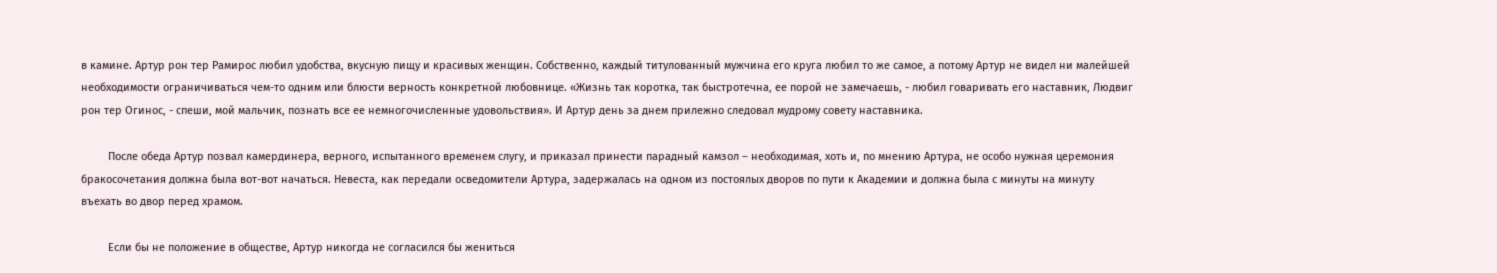в камине. Артур рон тер Рамирос любил удобства, вкусную пищу и красивых женщин. Собственно, каждый титулованный мужчина его круга любил то же самое, а потому Артур не видел ни малейшей необходимости ограничиваться чем-то одним или блюсти верность конкретной любовнице. «Жизнь так коротка, так быстротечна, ее порой не замечаешь, - любил говаривать его наставник, Людвиг рон тер Огинос, - спеши, мой мальчик, познать все ее немногочисленные удовольствия». И Артур день за днем прилежно следовал мудрому совету наставника.

         После обеда Артур позвал камердинера, верного, испытанного временем слугу, и приказал принести парадный камзол – необходимая, хоть и, по мнению Артура, не особо нужная церемония бракосочетания должна была вот-вот начаться. Невеста, как передали осведомители Артура, задержалась на одном из постоялых дворов по пути к Академии и должна была с минуты на минуту въехать во двор перед храмом.

         Если бы не положение в обществе, Артур никогда не согласился бы жениться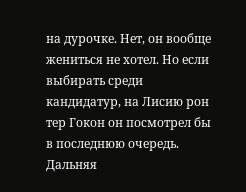на дурочке. Нет, он вообще жениться не хотел. Но если выбирать среди кандидатур, на Лисию рон тер Гокон он посмотрел бы в последнюю очередь. Дальняя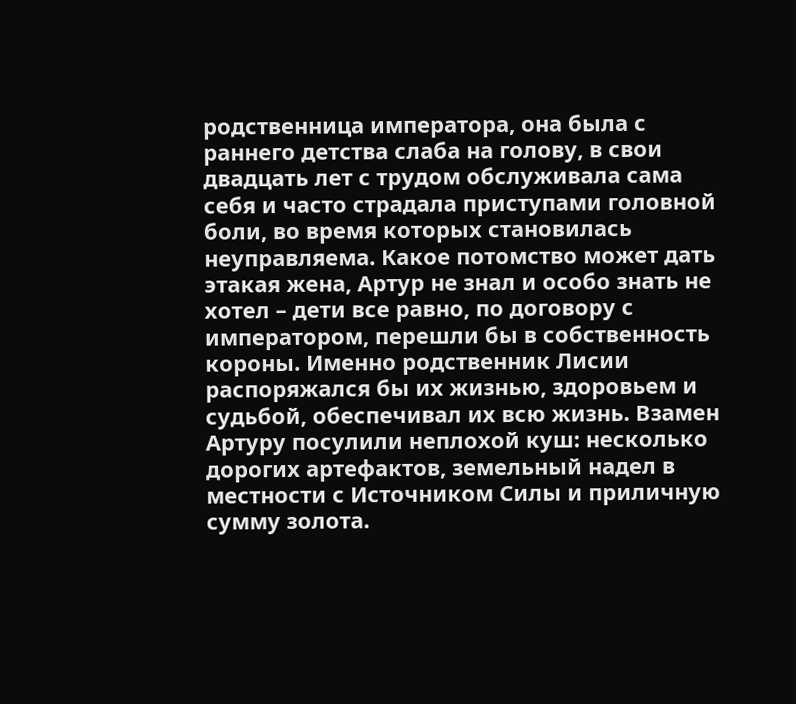родственница императора, она была с раннего детства слаба на голову, в свои двадцать лет с трудом обслуживала сама себя и часто страдала приступами головной боли, во время которых становилась неуправляема. Какое потомство может дать этакая жена, Артур не знал и особо знать не хотел – дети все равно, по договору с императором, перешли бы в собственность короны. Именно родственник Лисии распоряжался бы их жизнью, здоровьем и судьбой, обеспечивал их всю жизнь. Взамен Артуру посулили неплохой куш: несколько дорогих артефактов, земельный надел в местности с Источником Силы и приличную сумму золота.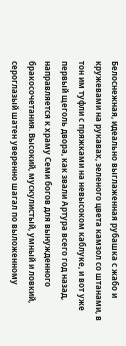Белоснежная, идеально выглаженная рубашка с жабо и кружевами на рукавах, зеленого цвета камзол со штанами, в тон им туфли с пряжками на невысоком каблуке, и вот уже первый щеголь двора, как звали Артура всего год назад, направляется к храму Семи богов для вынужденного бракосочетания. Высокий, мускулистый, умный и ловкий, сероглазый шатен уверенно шагал по выложенному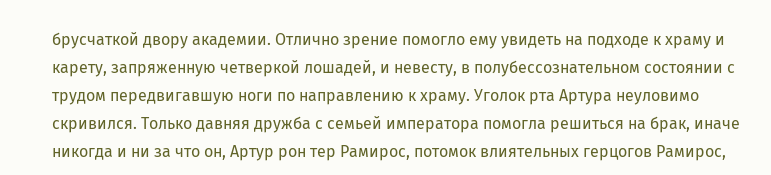брусчаткой двору академии. Отлично зрение помогло ему увидеть на подходе к храму и карету, запряженную четверкой лошадей, и невесту, в полубессознательном состоянии с трудом передвигавшую ноги по направлению к храму. Уголок рта Артура неуловимо скривился. Только давняя дружба с семьей императора помогла решиться на брак, иначе никогда и ни за что он, Артур рон тер Рамирос, потомок влиятельных герцогов Рамирос,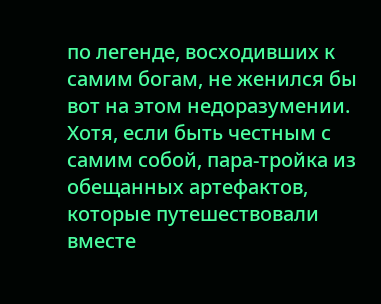по легенде, восходивших к самим богам, не женился бы вот на этом недоразумении. Хотя, если быть честным с самим собой, пара-тройка из обещанных артефактов, которые путешествовали вместе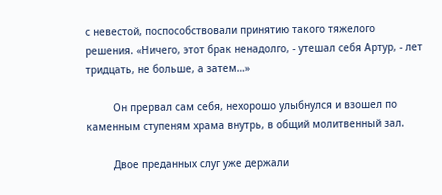с невестой, поспособствовали принятию такого тяжелого решения. «Ничего, этот брак ненадолго, - утешал себя Артур, - лет тридцать, не больше, а затем…»

         Он прервал сам себя, нехорошо улыбнулся и взошел по каменным ступеням храма внутрь, в общий молитвенный зал.

         Двое преданных слуг уже держали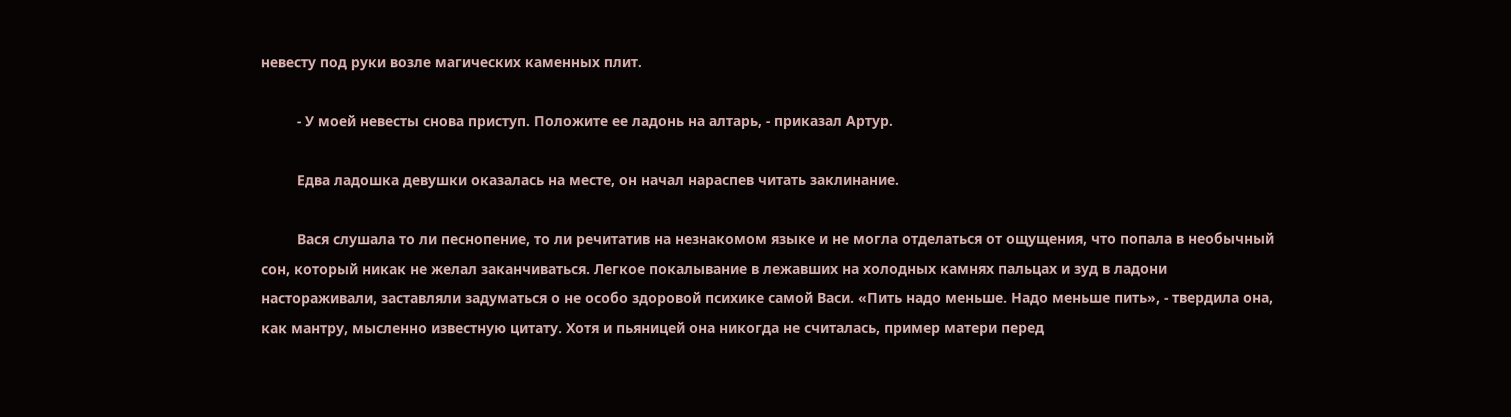невесту под руки возле магических каменных плит.

         - У моей невесты снова приступ. Положите ее ладонь на алтарь, - приказал Артур.

         Едва ладошка девушки оказалась на месте, он начал нараспев читать заклинание.

         Вася слушала то ли песнопение, то ли речитатив на незнакомом языке и не могла отделаться от ощущения, что попала в необычный сон, который никак не желал заканчиваться. Легкое покалывание в лежавших на холодных камнях пальцах и зуд в ладони настораживали, заставляли задуматься о не особо здоровой психике самой Васи. «Пить надо меньше. Надо меньше пить», - твердила она, как мантру, мысленно известную цитату. Хотя и пьяницей она никогда не считалась, пример матери перед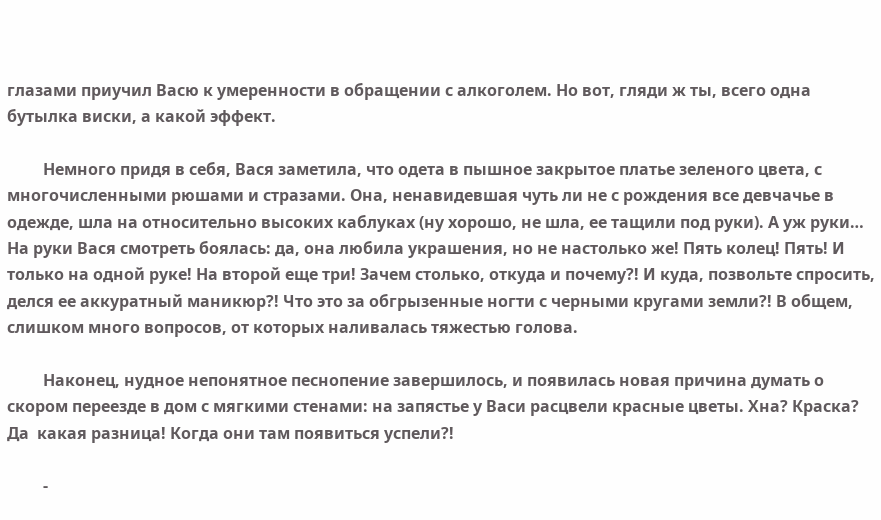глазами приучил Васю к умеренности в обращении с алкоголем. Но вот, гляди ж ты, всего одна бутылка виски, а какой эффект.

         Немного придя в себя, Вася заметила, что одета в пышное закрытое платье зеленого цвета, с многочисленными рюшами и стразами. Она, ненавидевшая чуть ли не с рождения все девчачье в одежде, шла на относительно высоких каблуках (ну хорошо, не шла, ее тащили под руки). А уж руки… На руки Вася смотреть боялась: да, она любила украшения, но не настолько же! Пять колец! Пять! И только на одной руке! На второй еще три! Зачем столько, откуда и почему?! И куда, позвольте спросить, делся ее аккуратный маникюр?! Что это за обгрызенные ногти с черными кругами земли?! В общем, слишком много вопросов, от которых наливалась тяжестью голова.

         Наконец, нудное непонятное песнопение завершилось, и появилась новая причина думать о скором переезде в дом с мягкими стенами: на запястье у Васи расцвели красные цветы. Хна? Краска? Да  какая разница! Когда они там появиться успели?!

         -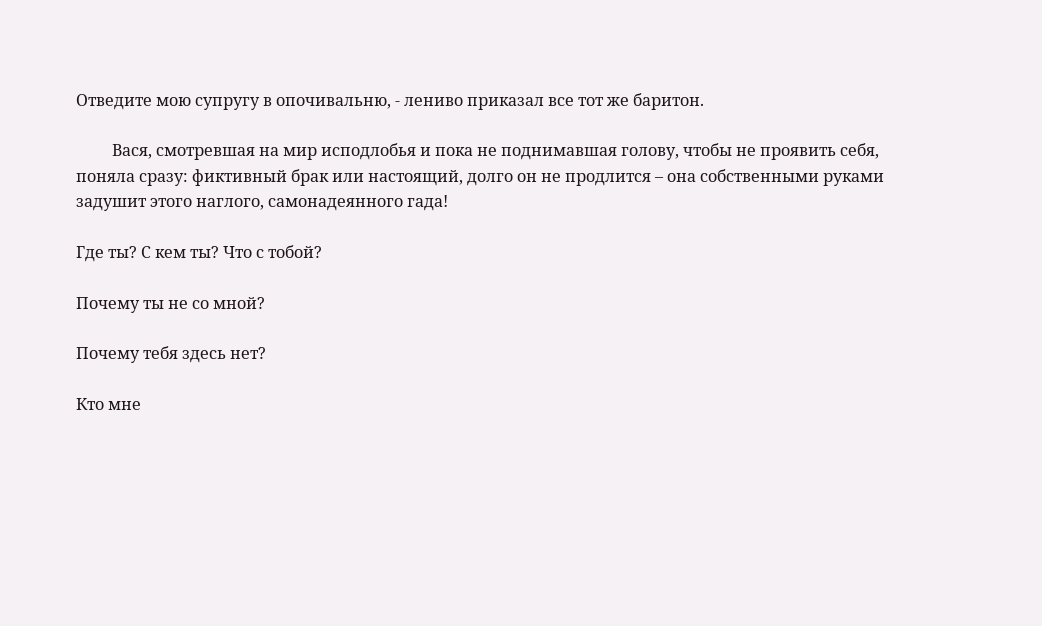Отведите мою супругу в опочивальню, - лениво приказал все тот же баритон.

         Вася, смотревшая на мир исподлобья и пока не поднимавшая голову, чтобы не проявить себя, поняла сразу: фиктивный брак или настоящий, долго он не продлится – она собственными руками задушит этого наглого, самонадеянного гада!

Где ты? С кем ты? Что с тобой?

Почему ты не со мной?

Почему тебя здесь нет?

Кто мне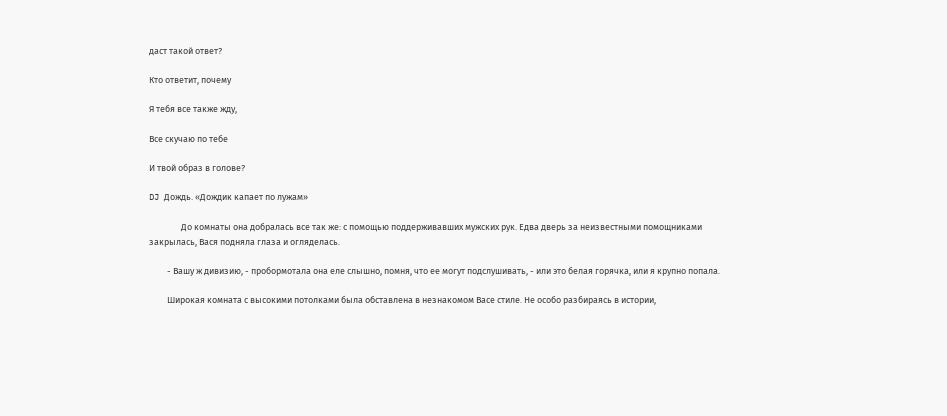даст такой ответ?

Кто ответит, почему

Я тебя все также жду,

Все скучаю по тебе

И твой образ в голове?

DJ Дождь. «Дождик капает по лужам»

                До комнаты она добралась все так же: с помощью поддерживавших мужских рук. Едва дверь за неизвестными помощниками закрылась, Вася подняла глаза и огляделась.

         - Вашу ж дивизию, - пробормотала она еле слышно, помня, что ее могут подслушивать, - или это белая горячка, или я крупно попала.

         Широкая комната с высокими потолками была обставлена в незнакомом Васе стиле. Не особо разбираясь в истории,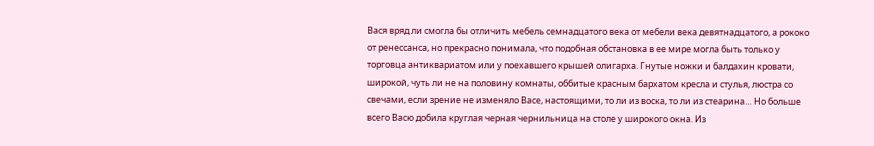Вася вряд ли смогла бы отличить мебель семнадцатого века от мебели века девятнадцатого, а рококо от ренессанса, но прекрасно понимала, что подобная обстановка в ее мире могла быть только у торговца антиквариатом или у поехавшего крышей олигарха. Гнутые ножки и балдахин кровати, широкой, чуть ли не на половину комнаты, оббитые красным бархатом кресла и стулья, люстра со свечами, если зрение не изменяло Васе, настоящими, то ли из воска, то ли из стеарина… Но больше всего Васю добила круглая черная чернильница на столе у широкого окна. Из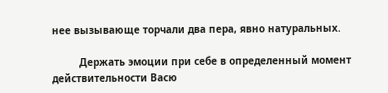нее вызывающе торчали два пера, явно натуральных.

         Держать эмоции при себе в определенный момент действительности Васю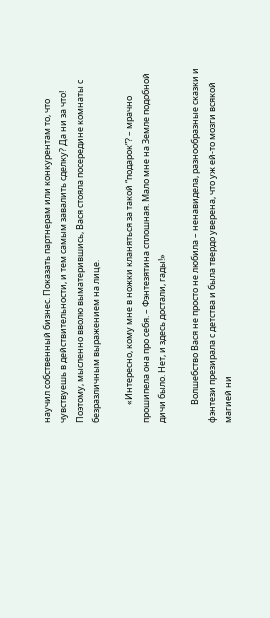научил собственный бизнес. Показать партнерам или конкурентам то, что чувствуешь в действительности, и тем самым завалить сделку? Да ни за что! Поэтому, мысленно вволю выматерившись, Вася стояла посередине комнаты с безразличным выражением на лице.

         «Интересно, кому мне в ножки кланяться за такой “подарок”? – мрачно прошипела она про себя. – Фэнтезятина сплошная. Мало мне на Земле подобной дичи было. Нет, и здесь достали, гады!»

         Волшебство Вася не просто не любила – ненавидела, разнообразные сказки и фэнтези презирала с детства и была твердо уверена, что уж ей-то мозги всякой магией ни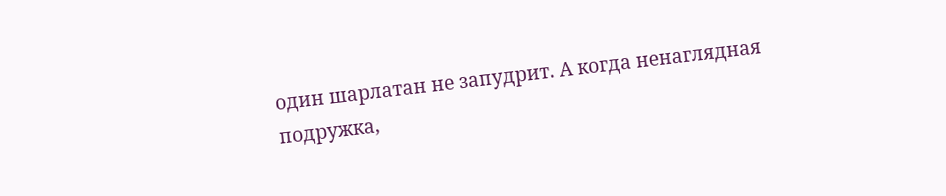один шарлатан не запудрит. А когда ненаглядная подружка,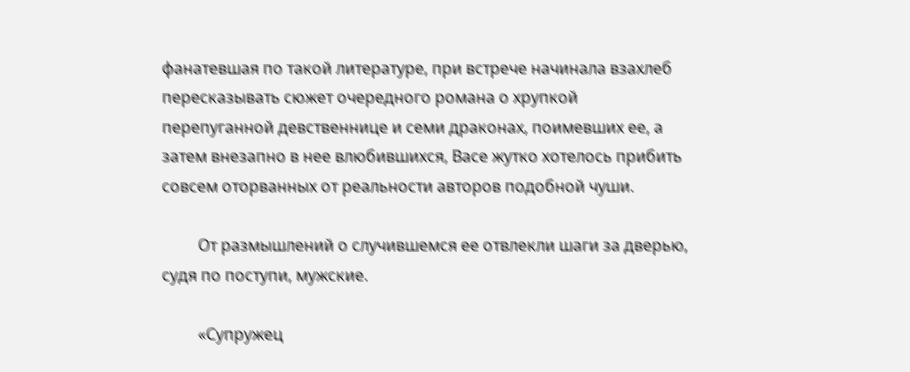фанатевшая по такой литературе, при встрече начинала взахлеб пересказывать сюжет очередного романа о хрупкой перепуганной девственнице и семи драконах, поимевших ее, а затем внезапно в нее влюбившихся, Васе жутко хотелось прибить совсем оторванных от реальности авторов подобной чуши.

         От размышлений о случившемся ее отвлекли шаги за дверью, судя по поступи, мужские.

         «Супружец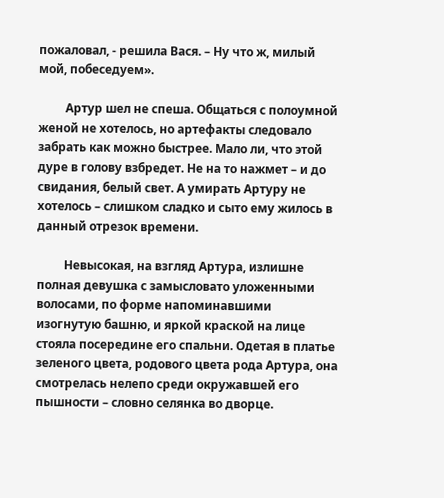пожаловал, - решила Вася. – Ну что ж, милый мой, побеседуем».

         Артур шел не спеша. Общаться с полоумной женой не хотелось, но артефакты следовало забрать как можно быстрее. Мало ли, что этой дуре в голову взбредет. Не на то нажмет – и до свидания, белый свет. А умирать Артуру не хотелось – слишком сладко и сыто ему жилось в данный отрезок времени.

         Невысокая, на взгляд Артура, излишне полная девушка с замысловато уложенными волосами, по форме напоминавшими изогнутую башню, и яркой краской на лице стояла посередине его спальни. Одетая в платье зеленого цвета, родового цвета рода Артура, она смотрелась нелепо среди окружавшей его пышности – словно селянка во дворце.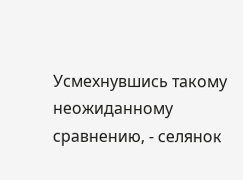Усмехнувшись такому неожиданному сравнению, - селянок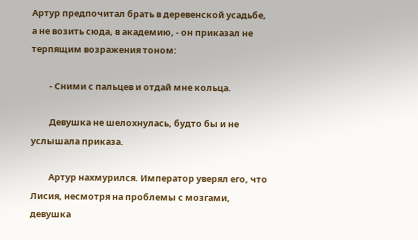Артур предпочитал брать в деревенской усадьбе, а не возить сюда, в академию, - он приказал не терпящим возражения тоном:

         - Сними с пальцев и отдай мне кольца.

         Девушка не шелохнулась, будто бы и не услышала приказа.

         Артур нахмурился. Император уверял его, что Лисия, несмотря на проблемы с мозгами, девушка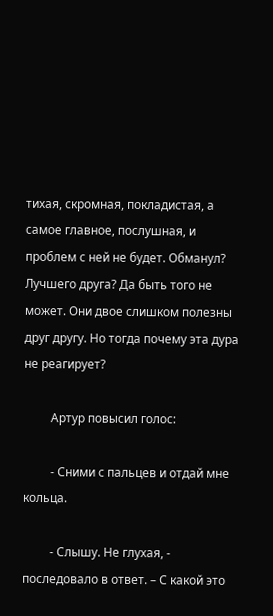тихая, скромная, покладистая, а самое главное, послушная, и проблем с ней не будет. Обманул? Лучшего друга? Да быть того не может. Они двое слишком полезны друг другу. Но тогда почему эта дура не реагирует?

         Артур повысил голос:

         - Сними с пальцев и отдай мне кольца.

         - Слышу. Не глухая, - последовало в ответ. – С какой это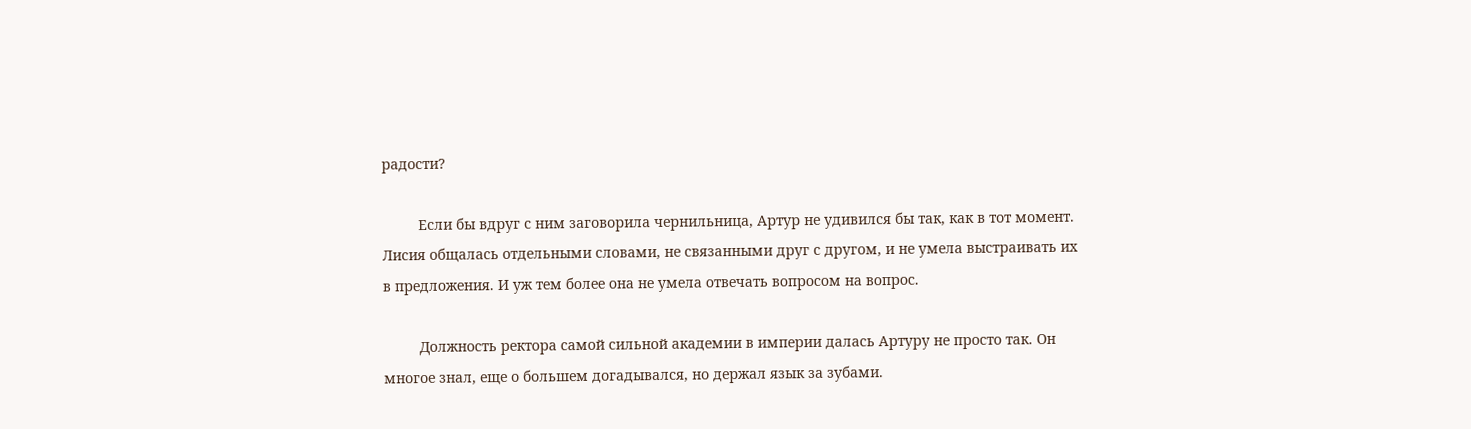радости?

         Если бы вдруг с ним заговорила чернильница, Артур не удивился бы так, как в тот момент. Лисия общалась отдельными словами, не связанными друг с другом, и не умела выстраивать их в предложения. И уж тем более она не умела отвечать вопросом на вопрос.

         Должность ректора самой сильной академии в империи далась Артуру не просто так. Он многое знал, еще о большем догадывался, но держал язык за зубами.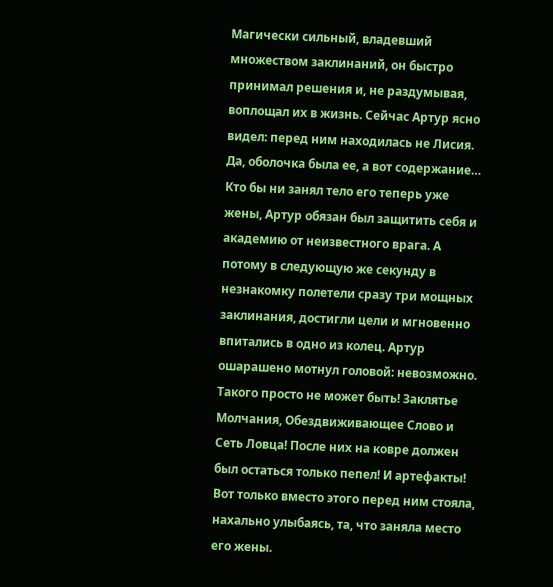Магически сильный, владевший множеством заклинаний, он быстро принимал решения и, не раздумывая, воплощал их в жизнь. Сейчас Артур ясно видел: перед ним находилась не Лисия. Да, оболочка была ее, а вот содержание… Кто бы ни занял тело его теперь уже жены, Артур обязан был защитить себя и академию от неизвестного врага. А потому в следующую же секунду в незнакомку полетели сразу три мощных заклинания, достигли цели и мгновенно впитались в одно из колец. Артур ошарашено мотнул головой: невозможно. Такого просто не может быть! Заклятье Молчания, Обездвиживающее Слово и Сеть Ловца! После них на ковре должен был остаться только пепел! И артефакты! Вот только вместо этого перед ним стояла, нахально улыбаясь, та, что заняла место его жены.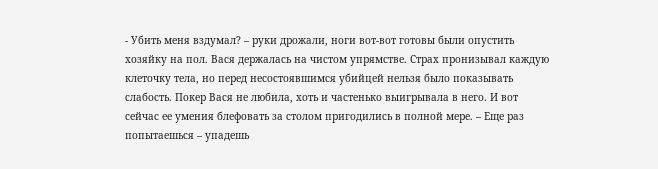- Убить меня вздумал? – руки дрожали, ноги вот-вот готовы были опустить хозяйку на пол. Вася держалась на чистом упрямстве. Страх пронизывал каждую клеточку тела, но перед несостоявшимся убийцей нельзя было показывать слабость. Покер Вася не любила, хоть и частенько выигрывала в него. И вот сейчас ее умения блефовать за столом пригодились в полной мере. – Еще раз попытаешься – упадешь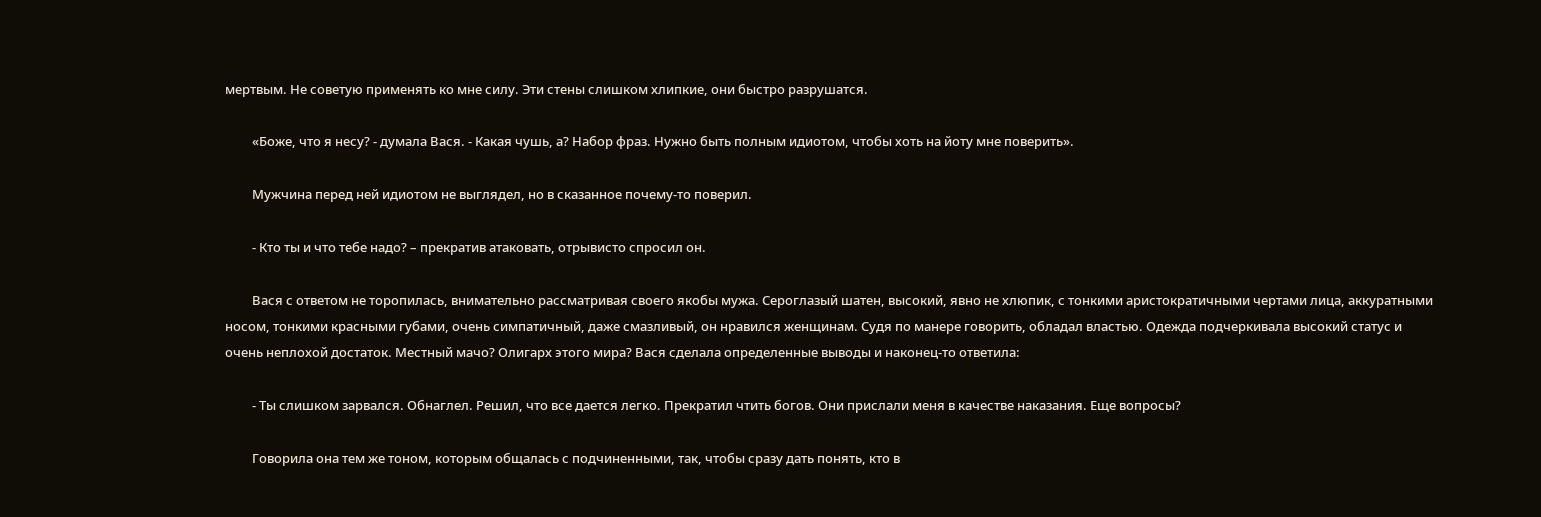мертвым. Не советую применять ко мне силу. Эти стены слишком хлипкие, они быстро разрушатся.

         «Боже, что я несу? - думала Вася. - Какая чушь, а? Набор фраз. Нужно быть полным идиотом, чтобы хоть на йоту мне поверить».

         Мужчина перед ней идиотом не выглядел, но в сказанное почему-то поверил.

         - Кто ты и что тебе надо? – прекратив атаковать, отрывисто спросил он.

         Вася с ответом не торопилась, внимательно рассматривая своего якобы мужа. Сероглазый шатен, высокий, явно не хлюпик, с тонкими аристократичными чертами лица, аккуратными носом, тонкими красными губами, очень симпатичный, даже смазливый, он нравился женщинам. Судя по манере говорить, обладал властью. Одежда подчеркивала высокий статус и очень неплохой достаток. Местный мачо? Олигарх этого мира? Вася сделала определенные выводы и наконец-то ответила:

         - Ты слишком зарвался. Обнаглел. Решил, что все дается легко. Прекратил чтить богов. Они прислали меня в качестве наказания. Еще вопросы?

         Говорила она тем же тоном, которым общалась с подчиненными, так, чтобы сразу дать понять, кто в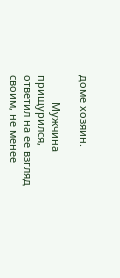доме хозяин.

         Мужчина прищурился, ответил на ее взгляд своим, не менее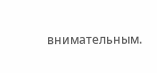внимательным.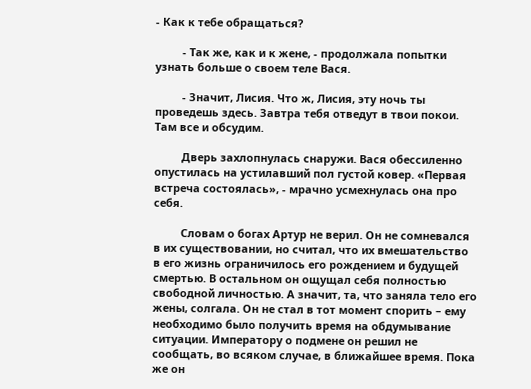- Как к тебе обращаться?

         - Так же, как и к жене, - продолжала попытки узнать больше о своем теле Вася.

         - Значит, Лисия. Что ж, Лисия, эту ночь ты проведешь здесь. Завтра тебя отведут в твои покои. Там все и обсудим.

         Дверь захлопнулась снаружи. Вася обессиленно опустилась на устилавший пол густой ковер. «Первая встреча состоялась», - мрачно усмехнулась она про себя.

         Словам о богах Артур не верил. Он не сомневался в их существовании, но считал, что их вмешательство в его жизнь ограничилось его рождением и будущей смертью. В остальном он ощущал себя полностью свободной личностью. А значит, та, что заняла тело его жены, солгала. Он не стал в тот момент спорить – ему необходимо было получить время на обдумывание ситуации. Императору о подмене он решил не сообщать, во всяком случае, в ближайшее время. Пока же он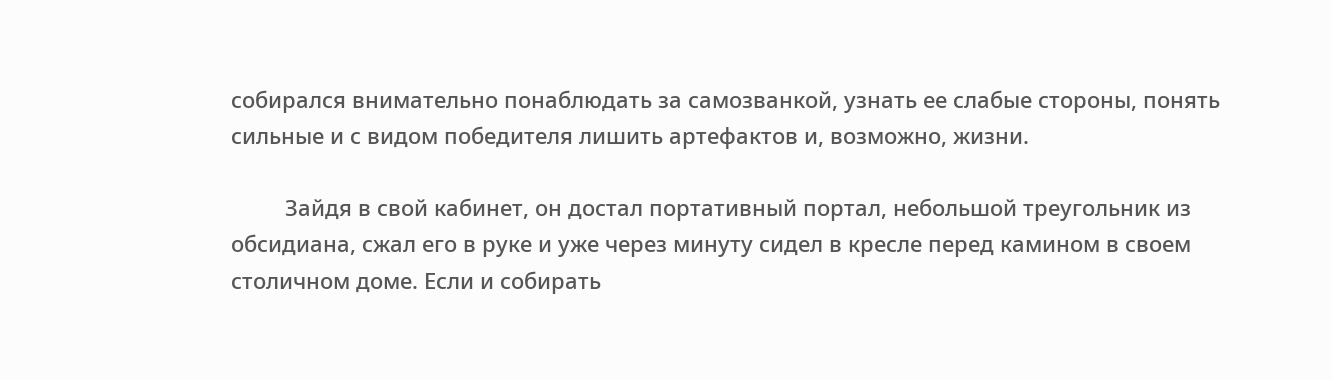собирался внимательно понаблюдать за самозванкой, узнать ее слабые стороны, понять сильные и с видом победителя лишить артефактов и, возможно, жизни.

         Зайдя в свой кабинет, он достал портативный портал, небольшой треугольник из обсидиана, сжал его в руке и уже через минуту сидел в кресле перед камином в своем столичном доме. Если и собирать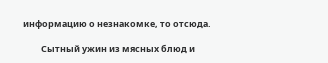информацию о незнакомке, то отсюда.

         Сытный ужин из мясных блюд и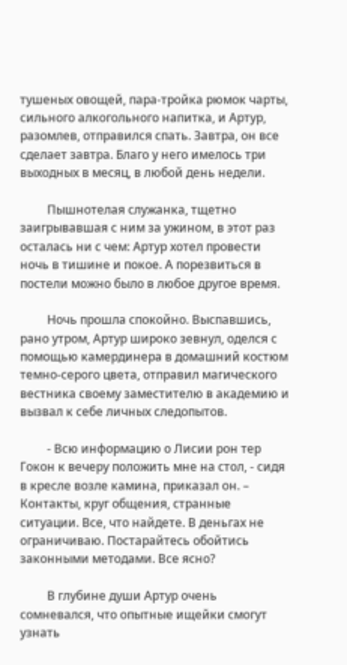тушеных овощей, пара-тройка рюмок чарты, сильного алкогольного напитка, и Артур, разомлев, отправился спать. Завтра, он все сделает завтра. Благо у него имелось три выходных в месяц, в любой день недели.

         Пышнотелая служанка, тщетно заигрывавшая с ним за ужином, в этот раз осталась ни с чем: Артур хотел провести ночь в тишине и покое. А порезвиться в постели можно было в любое другое время.

         Ночь прошла спокойно. Выспавшись, рано утром, Артур широко зевнул, оделся с помощью камердинера в домашний костюм темно-серого цвета, отправил магического вестника своему заместителю в академию и вызвал к себе личных следопытов.

         - Всю информацию о Лисии рон тер Гокон к вечеру положить мне на стол, - сидя в кресле возле камина, приказал он. – Контакты, круг общения, странные ситуации. Все, что найдете. В деньгах не ограничиваю. Постарайтесь обойтись законными методами. Все ясно?

         В глубине души Артур очень сомневался, что опытные ищейки смогут узнать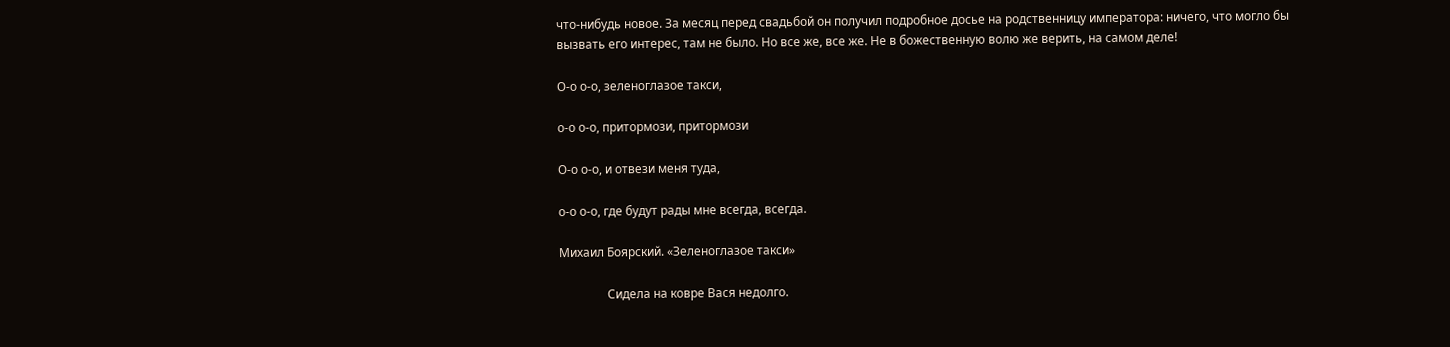что-нибудь новое. За месяц перед свадьбой он получил подробное досье на родственницу императора: ничего, что могло бы вызвать его интерес, там не было. Но все же, все же. Не в божественную волю же верить, на самом деле!

О-о о-о, зеленоглазое такси,

о-о о-о, притормози, притормози

О-о о-о, и отвези меня туда,

о-о о-о, где будут рады мне всегда, всегда.

Михаил Боярский. «Зеленоглазое такси»

                Сидела на ковре Вася недолго.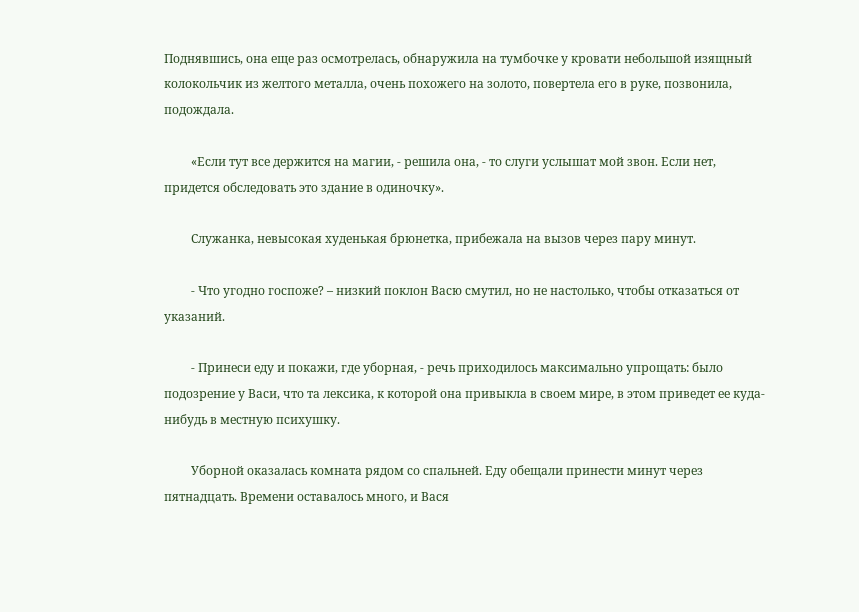Поднявшись, она еще раз осмотрелась, обнаружила на тумбочке у кровати небольшой изящный колокольчик из желтого металла, очень похожего на золото, повертела его в руке, позвонила, подождала.

         «Если тут все держится на магии, - решила она, - то слуги услышат мой звон. Если нет, придется обследовать это здание в одиночку».

         Служанка, невысокая худенькая брюнетка, прибежала на вызов через пару минут.

         - Что угодно госпоже? – низкий поклон Васю смутил, но не настолько, чтобы отказаться от указаний.

         - Принеси еду и покажи, где уборная, - речь приходилось максимально упрощать: было подозрение у Васи, что та лексика, к которой она привыкла в своем мире, в этом приведет ее куда-нибудь в местную психушку.

         Уборной оказалась комната рядом со спальней. Еду обещали принести минут через пятнадцать. Времени оставалось много, и Вася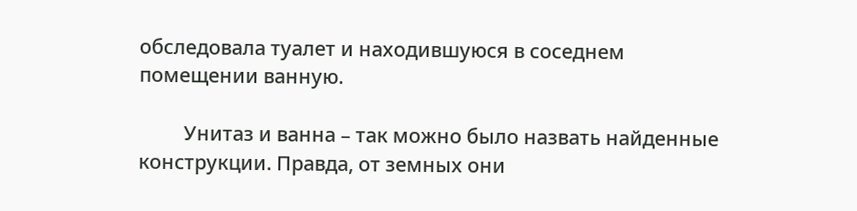обследовала туалет и находившуюся в соседнем помещении ванную.

         Унитаз и ванна – так можно было назвать найденные конструкции. Правда, от земных они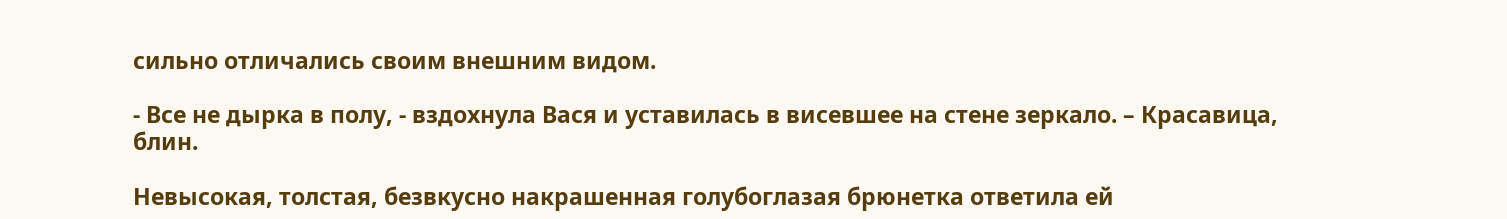сильно отличались своим внешним видом.

- Все не дырка в полу, - вздохнула Вася и уставилась в висевшее на стене зеркало. – Красавица, блин.

Невысокая, толстая, безвкусно накрашенная голубоглазая брюнетка ответила ей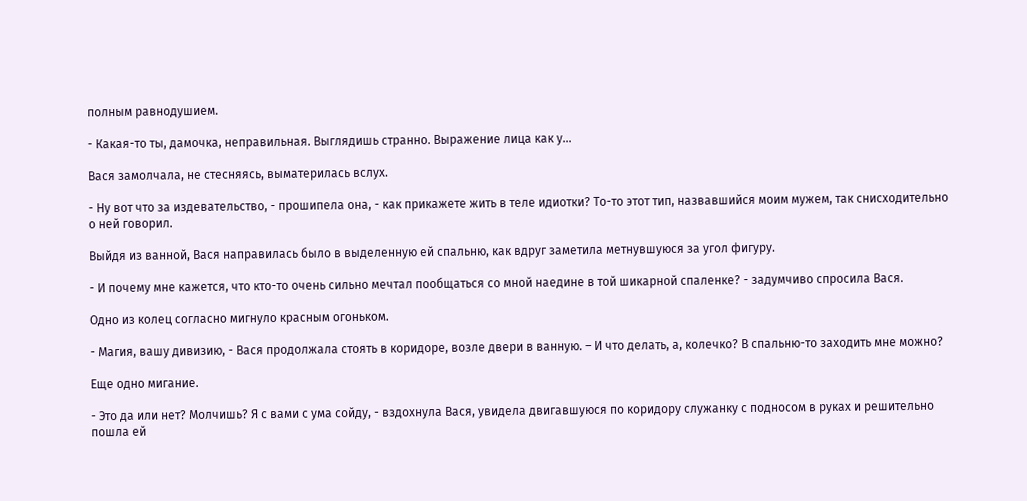полным равнодушием.

- Какая-то ты, дамочка, неправильная. Выглядишь странно. Выражение лица как у…

Вася замолчала, не стесняясь, выматерилась вслух.

- Ну вот что за издевательство, - прошипела она, - как прикажете жить в теле идиотки? То-то этот тип, назвавшийся моим мужем, так снисходительно о ней говорил.

Выйдя из ванной, Вася направилась было в выделенную ей спальню, как вдруг заметила метнувшуюся за угол фигуру.

- И почему мне кажется, что кто-то очень сильно мечтал пообщаться со мной наедине в той шикарной спаленке? - задумчиво спросила Вася.

Одно из колец согласно мигнуло красным огоньком.

- Магия, вашу дивизию, - Вася продолжала стоять в коридоре, возле двери в ванную. – И что делать, а, колечко? В спальню-то заходить мне можно?

Еще одно мигание.

- Это да или нет? Молчишь? Я с вами с ума сойду, - вздохнула Вася, увидела двигавшуюся по коридору служанку с подносом в руках и решительно пошла ей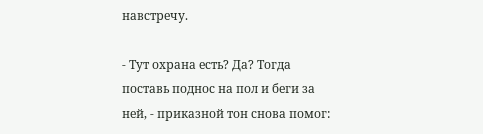навстречу.

- Тут охрана есть? Да? Тогда поставь поднос на пол и беги за ней, - приказной тон снова помог: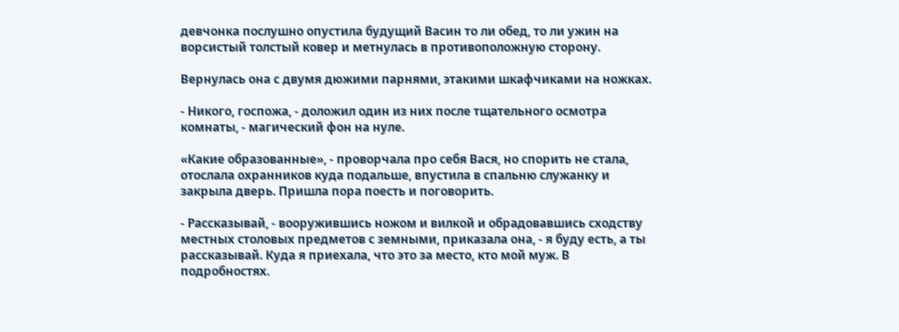девчонка послушно опустила будущий Васин то ли обед, то ли ужин на ворсистый толстый ковер и метнулась в противоположную сторону.

Вернулась она с двумя дюжими парнями, этакими шкафчиками на ножках.

- Никого, госпожа, - доложил один из них после тщательного осмотра комнаты, - магический фон на нуле.

«Какие образованные», - проворчала про себя Вася, но спорить не стала, отослала охранников куда подальше, впустила в спальню служанку и закрыла дверь. Пришла пора поесть и поговорить.

- Рассказывай, - вооружившись ножом и вилкой и обрадовавшись сходству местных столовых предметов с земными, приказала она, - я буду есть, а ты рассказывай. Куда я приехала, что это за место, кто мой муж. В подробностях.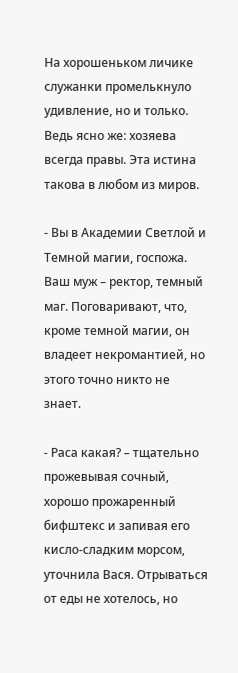На хорошеньком личике служанки промелькнуло удивление, но и только. Ведь ясно же: хозяева всегда правы. Эта истина такова в любом из миров.

- Вы в Академии Светлой и Темной магии, госпожа. Ваш муж – ректор, темный маг. Поговаривают, что, кроме темной магии, он владеет некромантией, но этого точно никто не знает.

- Раса какая? – тщательно прожевывая сочный, хорошо прожаренный бифштекс и запивая его кисло-сладким морсом, уточнила Вася. Отрываться от еды не хотелось, но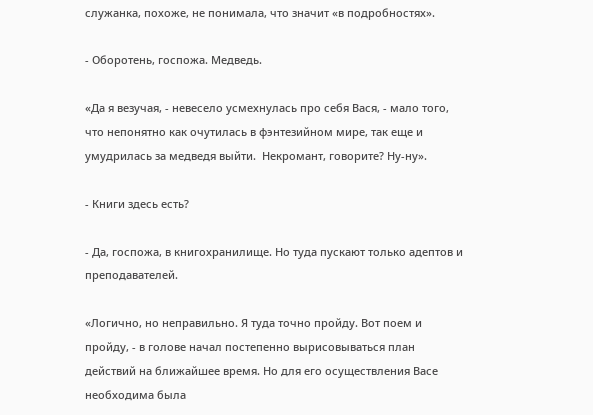служанка, похоже, не понимала, что значит «в подробностях».

- Оборотень, госпожа. Медведь.

«Да я везучая, - невесело усмехнулась про себя Вася, - мало того, что непонятно как очутилась в фэнтезийном мире, так еще и умудрилась за медведя выйти.  Некромант, говорите? Ну-ну».

- Книги здесь есть?

- Да, госпожа, в книгохранилище. Но туда пускают только адептов и преподавателей.

«Логично, но неправильно. Я туда точно пройду. Вот поем и пройду, - в голове начал постепенно вырисовываться план действий на ближайшее время. Но для его осуществления Васе необходима была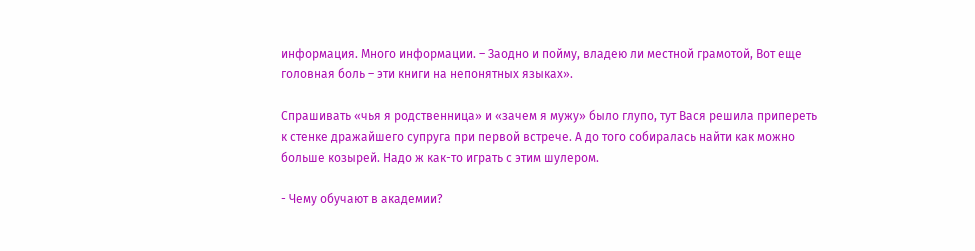информация. Много информации. – Заодно и пойму, владею ли местной грамотой, Вот еще головная боль – эти книги на непонятных языках».

Спрашивать «чья я родственница» и «зачем я мужу» было глупо, тут Вася решила припереть к стенке дражайшего супруга при первой встрече. А до того собиралась найти как можно больше козырей. Надо ж как-то играть с этим шулером.

- Чему обучают в академии?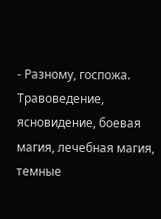- Разному, госпожа. Травоведение, ясновидение, боевая магия, лечебная магия, темные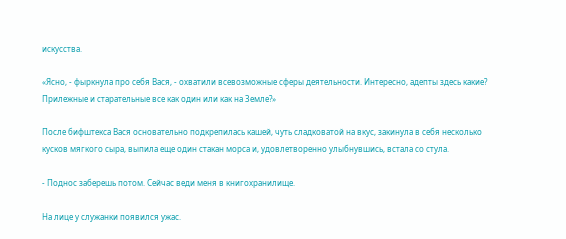искусства.

«Ясно, - фыркнула про себя Вася, - охватили всевозможные сферы деятельности. Интересно, адепты здесь какие? Прилежные и старательные все как один или как на Земле?»

После бифштекса Вася основательно подкрепилась кашей, чуть сладковатой на вкус, закинула в себя несколько кусков мягкого сыра, выпила еще один стакан морса и, удовлетворенно улыбнувшись, встала со стула.

- Поднос заберешь потом. Сейчас веди меня в книгохранилище.

На лице у служанки появился ужас.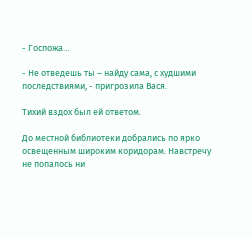- Госпожа…

- Не отведешь ты – найду сама, с худшими последствиями, - пригрозила Вася.

Тихий вздох был ей ответом.

До местной библиотеки добрались по ярко освещенным широким коридорам. Навстречу не попалось ни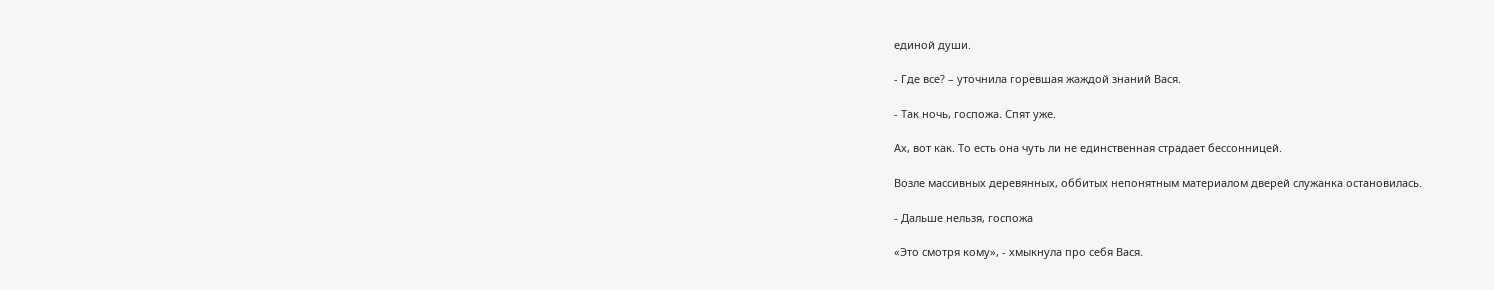единой души.

- Где все? – уточнила горевшая жаждой знаний Вася.

- Так ночь, госпожа. Спят уже.

Ах, вот как. То есть она чуть ли не единственная страдает бессонницей.

Возле массивных деревянных, оббитых непонятным материалом дверей служанка остановилась.

- Дальше нельзя, госпожа

«Это смотря кому», - хмыкнула про себя Вася.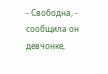- Свободна, - сообщила он девчонке,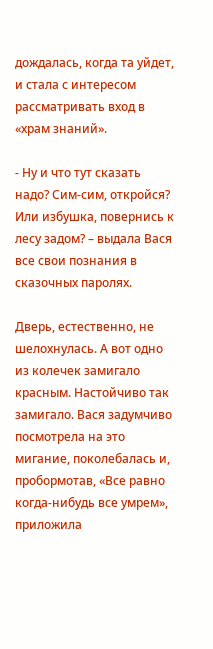дождалась, когда та уйдет, и стала с интересом рассматривать вход в «храм знаний».

- Ну и что тут сказать надо? Сим-сим, откройся? Или избушка, повернись к лесу задом? – выдала Вася все свои познания в сказочных паролях.

Дверь, естественно, не шелохнулась. А вот одно из колечек замигало красным. Настойчиво так замигало. Вася задумчиво посмотрела на это мигание, поколебалась и, пробормотав, «Все равно когда-нибудь все умрем», приложила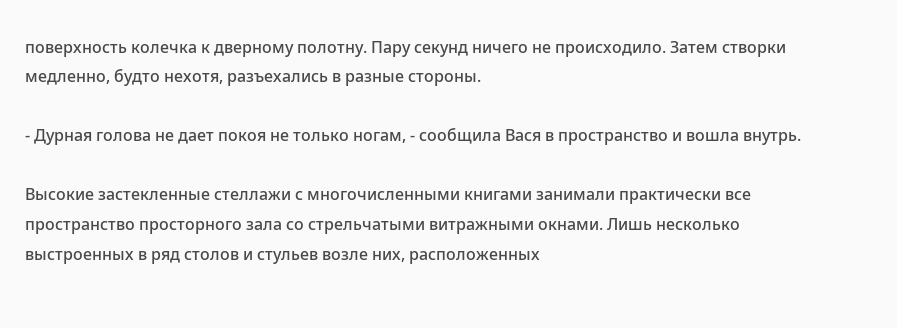поверхность колечка к дверному полотну. Пару секунд ничего не происходило. Затем створки медленно, будто нехотя, разъехались в разные стороны.

- Дурная голова не дает покоя не только ногам, - сообщила Вася в пространство и вошла внутрь.

Высокие застекленные стеллажи с многочисленными книгами занимали практически все пространство просторного зала со стрельчатыми витражными окнами. Лишь несколько выстроенных в ряд столов и стульев возле них, расположенных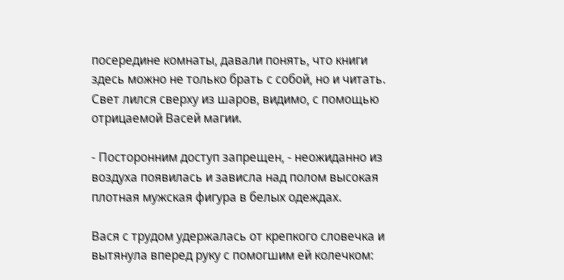посередине комнаты, давали понять, что книги здесь можно не только брать с собой, но и читать. Свет лился сверху из шаров, видимо, с помощью отрицаемой Васей магии.

- Посторонним доступ запрещен, - неожиданно из воздуха появилась и зависла над полом высокая плотная мужская фигура в белых одеждах.

Вася с трудом удержалась от крепкого словечка и вытянула вперед руку с помогшим ей колечком: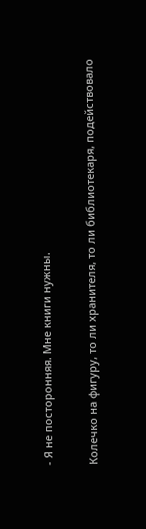- Я не посторонняя. Мне книги нужны.

Колечко на фигуру, то ли хранителя, то ли библиотекаря, подействовало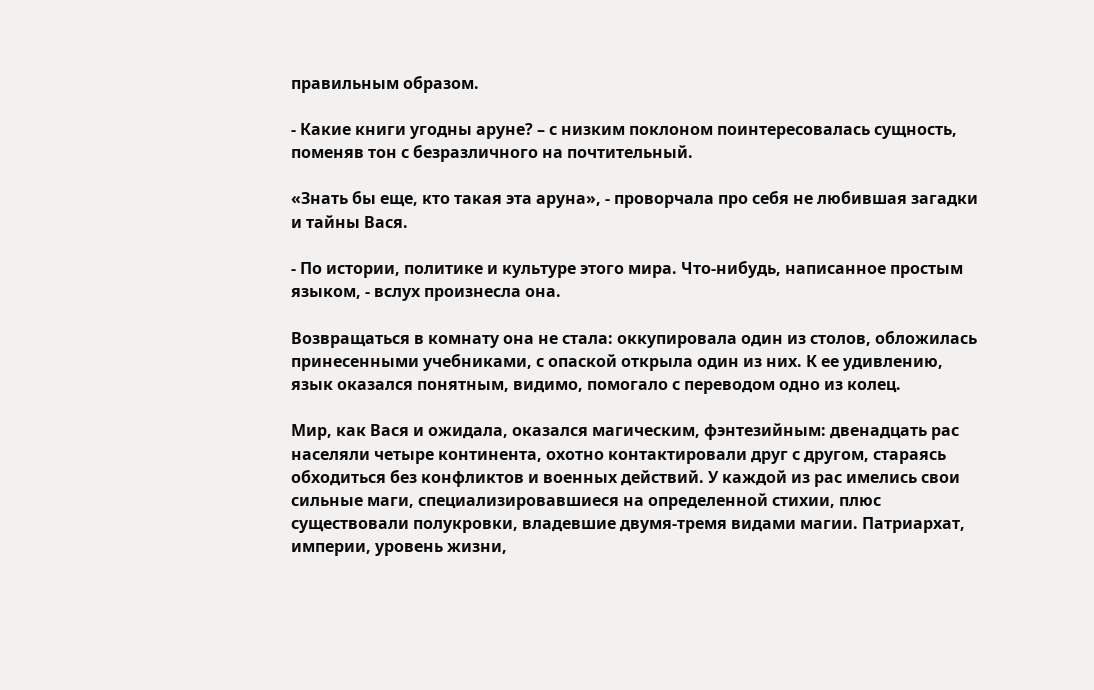правильным образом.

- Какие книги угодны аруне? – с низким поклоном поинтересовалась сущность, поменяв тон с безразличного на почтительный.

«Знать бы еще, кто такая эта аруна», - проворчала про себя не любившая загадки и тайны Вася.

- По истории, политике и культуре этого мира. Что-нибудь, написанное простым языком, - вслух произнесла она.

Возвращаться в комнату она не стала: оккупировала один из столов, обложилась принесенными учебниками, с опаской открыла один из них. К ее удивлению, язык оказался понятным, видимо, помогало с переводом одно из колец.

Мир, как Вася и ожидала, оказался магическим, фэнтезийным: двенадцать рас населяли четыре континента, охотно контактировали друг с другом, стараясь обходиться без конфликтов и военных действий. У каждой из рас имелись свои сильные маги, специализировавшиеся на определенной стихии, плюс существовали полукровки, владевшие двумя-тремя видами магии. Патриархат, империи, уровень жизни,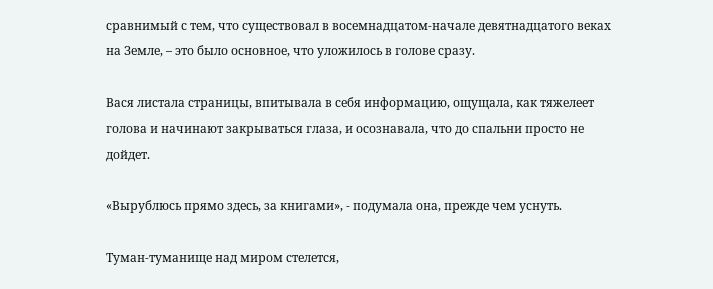сравнимый с тем, что существовал в восемнадцатом-начале девятнадцатого веках на Земле, – это было основное, что уложилось в голове сразу.

Вася листала страницы, впитывала в себя информацию, ощущала, как тяжелеет голова и начинают закрываться глаза, и осознавала, что до спальни просто не дойдет.

«Вырублюсь прямо здесь, за книгами», - подумала она, прежде чем уснуть.

Туман-туманище над миром стелется,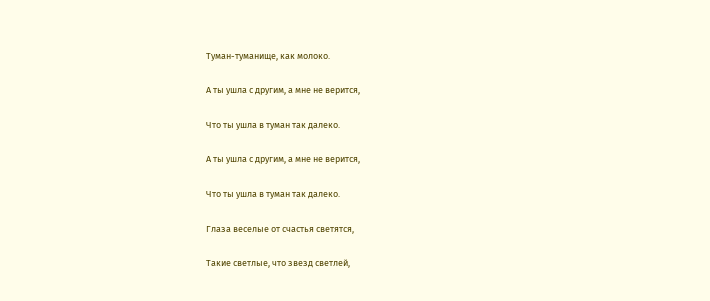Туман-туманище, как молоко.

А ты ушла с другим, а мне не верится,

Что ты ушла в туман так далеко.

А ты ушла с другим, а мне не верится,

Что ты ушла в туман так далеко.

Глаза веселые от счастья светятся,

Такие светлые, что звезд светлей,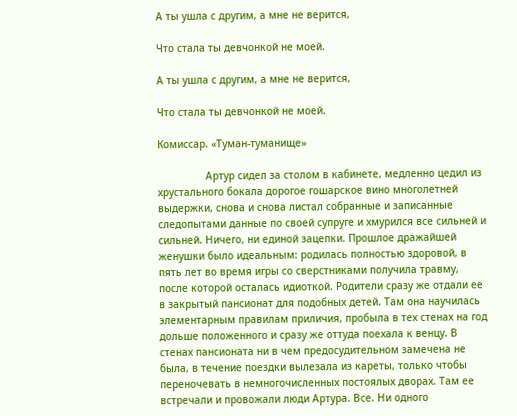А ты ушла с другим, а мне не верится,

Что стала ты девчонкой не моей.

А ты ушла с другим, а мне не верится,

Что стала ты девчонкой не моей.

Комиссар. «Туман-туманище»

                Артур сидел за столом в кабинете, медленно цедил из хрустального бокала дорогое гошарское вино многолетней выдержки, снова и снова листал собранные и записанные следопытами данные по своей супруге и хмурился все сильней и сильней. Ничего, ни единой зацепки. Прошлое дражайшей женушки было идеальным: родилась полностью здоровой, в пять лет во время игры со сверстниками получила травму, после которой осталась идиоткой. Родители сразу же отдали ее в закрытый пансионат для подобных детей. Там она научилась элементарным правилам приличия, пробыла в тех стенах на год дольше положенного и сразу же оттуда поехала к венцу. В стенах пансионата ни в чем предосудительном замечена не была, в течение поездки вылезала из кареты, только чтобы переночевать в немногочисленных постоялых дворах. Там ее встречали и провожали люди Артура. Все. Ни одного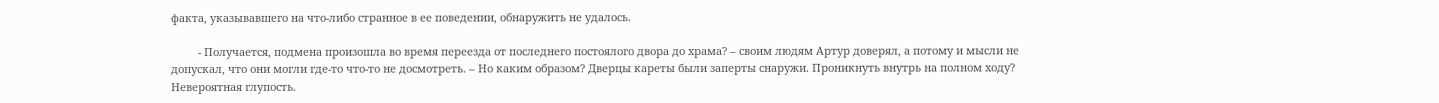факта, указывавшего на что-либо странное в ее поведении, обнаружить не удалось.

         - Получается, подмена произошла во время переезда от последнего постоялого двора до храма? – своим людям Артур доверял, а потому и мысли не допускал, что они могли где-то что-то не досмотреть. – Но каким образом? Дверцы кареты были заперты снаружи. Проникнуть внутрь на полном ходу? Невероятная глупость.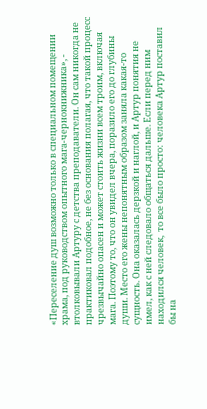«Переселение душ возможно только в специальном помещении храма, под руководством опытного мага-чернокнижника», - втолковывали Артуру с детства преподаватели. Он сам никогда не практиковал подобное, не без основания полагая, что такой процесс чрезвычайно опасен и может стоить жизни всем троим, включая мага. Поэтому то, что он увидел вчера, поразило его до глубины души. Место его жены непонятным образом заняла какая-то сущность. Она оказалась дерзкой и наглой, и Артур понятия не имел, как с ней следовало общаться дальше. Если перед ним находился человек,  то все было просто: человека Артур поставил бы на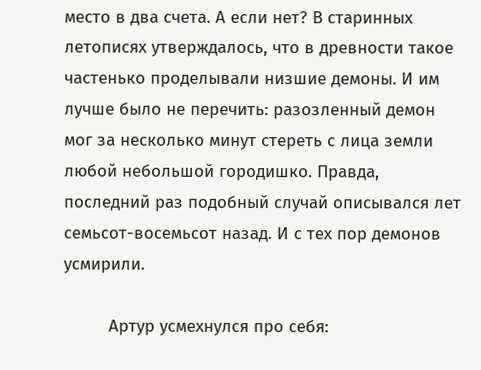место в два счета. А если нет? В старинных летописях утверждалось, что в древности такое частенько проделывали низшие демоны. И им лучше было не перечить: разозленный демон мог за несколько минут стереть с лица земли любой небольшой городишко. Правда, последний раз подобный случай описывался лет семьсот-восемьсот назад. И с тех пор демонов усмирили.

         Артур усмехнулся про себя: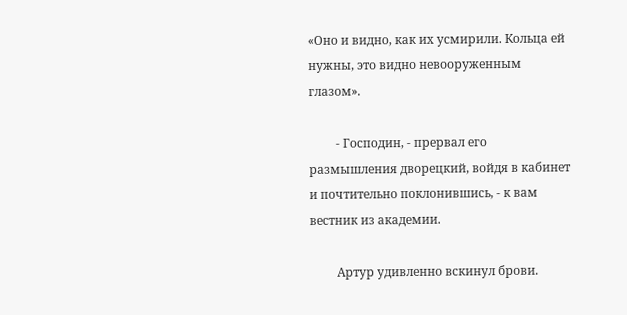«Оно и видно, как их усмирили. Кольца ей нужны, это видно невооруженным глазом».

         - Господин, - прервал его размышления дворецкий, войдя в кабинет и почтительно поклонившись, - к вам вестник из академии.

         Артур удивленно вскинул брови.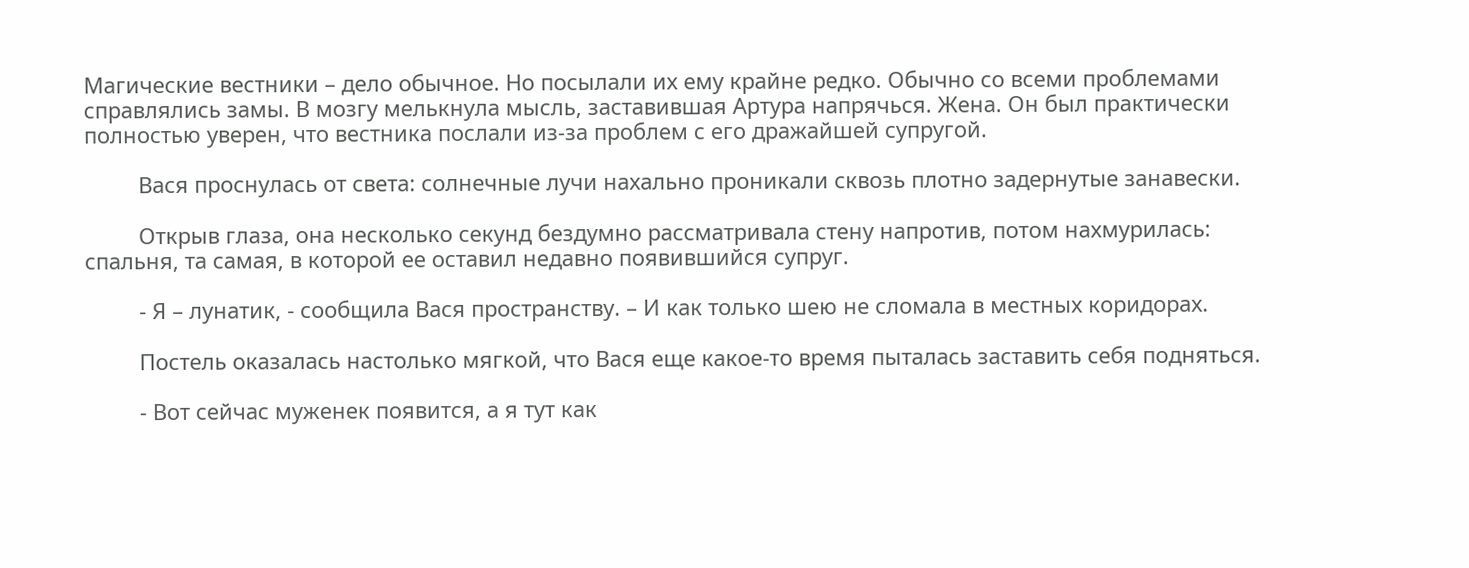Магические вестники – дело обычное. Но посылали их ему крайне редко. Обычно со всеми проблемами справлялись замы. В мозгу мелькнула мысль, заставившая Артура напрячься. Жена. Он был практически полностью уверен, что вестника послали из-за проблем с его дражайшей супругой.

         Вася проснулась от света: солнечные лучи нахально проникали сквозь плотно задернутые занавески.

         Открыв глаза, она несколько секунд бездумно рассматривала стену напротив, потом нахмурилась: спальня, та самая, в которой ее оставил недавно появившийся супруг.

         - Я – лунатик, - сообщила Вася пространству. – И как только шею не сломала в местных коридорах.

         Постель оказалась настолько мягкой, что Вася еще какое-то время пыталась заставить себя подняться.

         - Вот сейчас муженек появится, а я тут как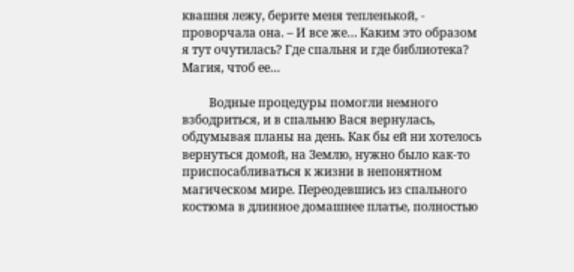квашня лежу, берите меня тепленькой, - проворчала она. – И все же… Каким это образом я тут очутилась? Где спальня и где библиотека? Магия, чтоб ее…

         Водные процедуры помогли немного взбодриться, и в спальню Вася вернулась, обдумывая планы на день. Как бы ей ни хотелось вернуться домой, на Землю, нужно было как-то приспосабливаться к жизни в непонятном магическом мире. Переодевшись из спального костюма в длинное домашнее платье, полностью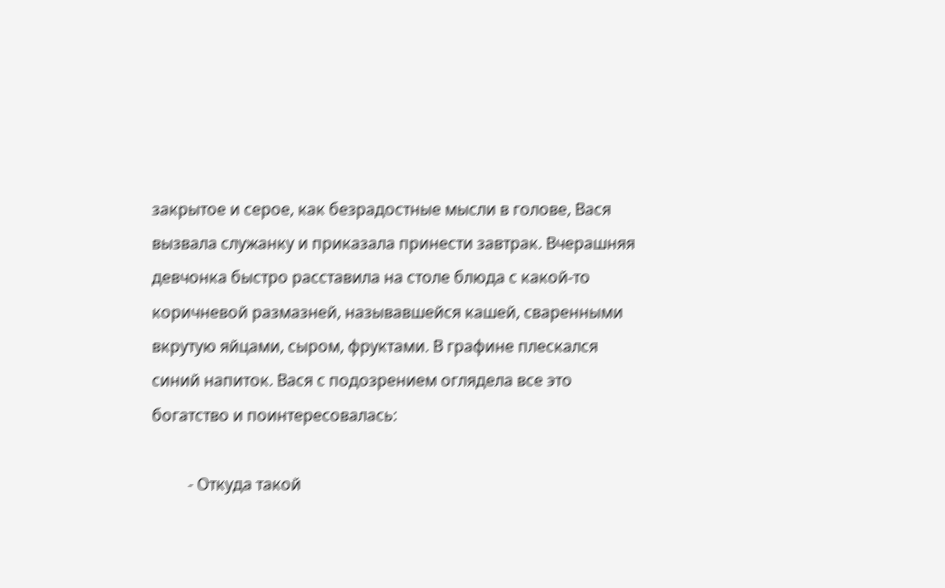закрытое и серое, как безрадостные мысли в голове, Вася вызвала служанку и приказала принести завтрак. Вчерашняя девчонка быстро расставила на столе блюда с какой-то коричневой размазней, называвшейся кашей, сваренными вкрутую яйцами, сыром, фруктами. В графине плескался синий напиток. Вася с подозрением оглядела все это богатство и поинтересовалась:

         - Откуда такой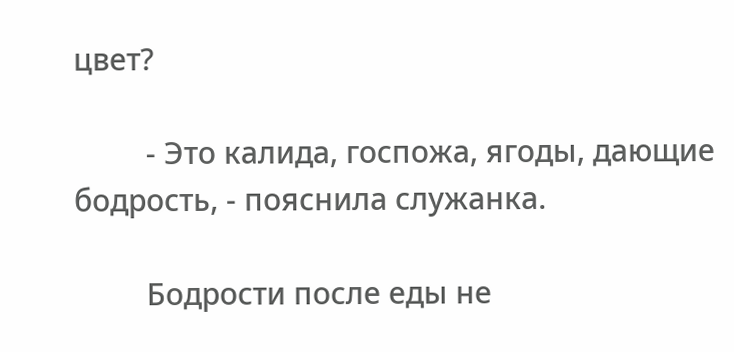цвет?

         - Это калида, госпожа, ягоды, дающие бодрость, - пояснила служанка.

         Бодрости после еды не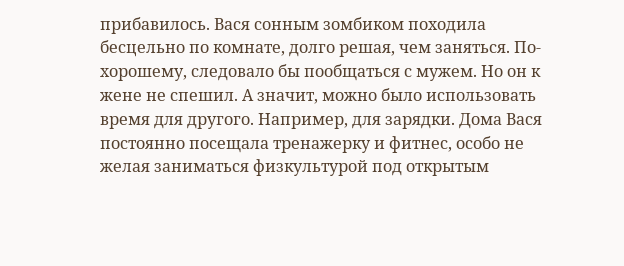прибавилось. Вася сонным зомбиком походила бесцельно по комнате, долго решая, чем заняться. По-хорошему, следовало бы пообщаться с мужем. Но он к жене не спешил. А значит, можно было использовать время для другого. Например, для зарядки. Дома Вася постоянно посещала тренажерку и фитнес, особо не желая заниматься физкультурой под открытым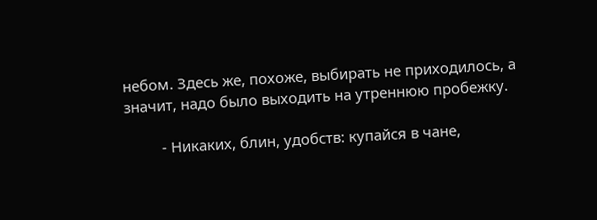небом. Здесь же, похоже, выбирать не приходилось, а значит, надо было выходить на утреннюю пробежку.

         - Никаких, блин, удобств: купайся в чане,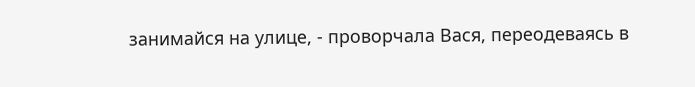занимайся на улице, - проворчала Вася, переодеваясь в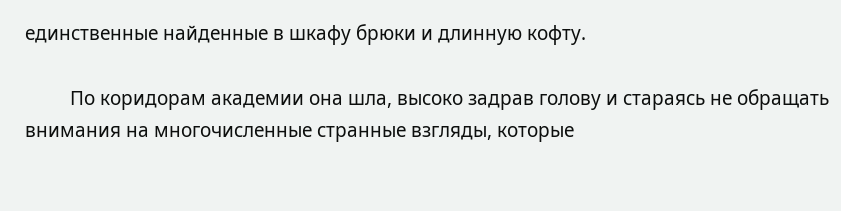единственные найденные в шкафу брюки и длинную кофту.

         По коридорам академии она шла, высоко задрав голову и стараясь не обращать внимания на многочисленные странные взгляды, которые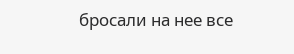бросали на нее все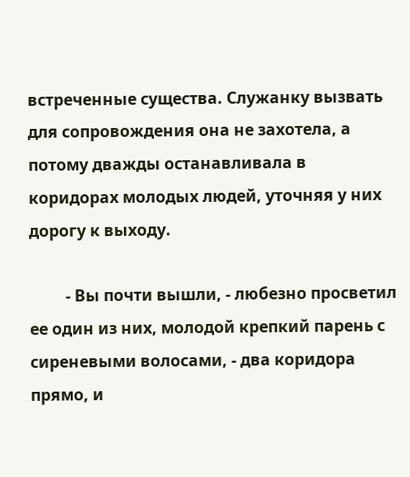встреченные существа. Служанку вызвать для сопровождения она не захотела, а потому дважды останавливала в коридорах молодых людей, уточняя у них дорогу к выходу.

         - Вы почти вышли, - любезно просветил ее один из них, молодой крепкий парень с сиреневыми волосами, - два коридора прямо, и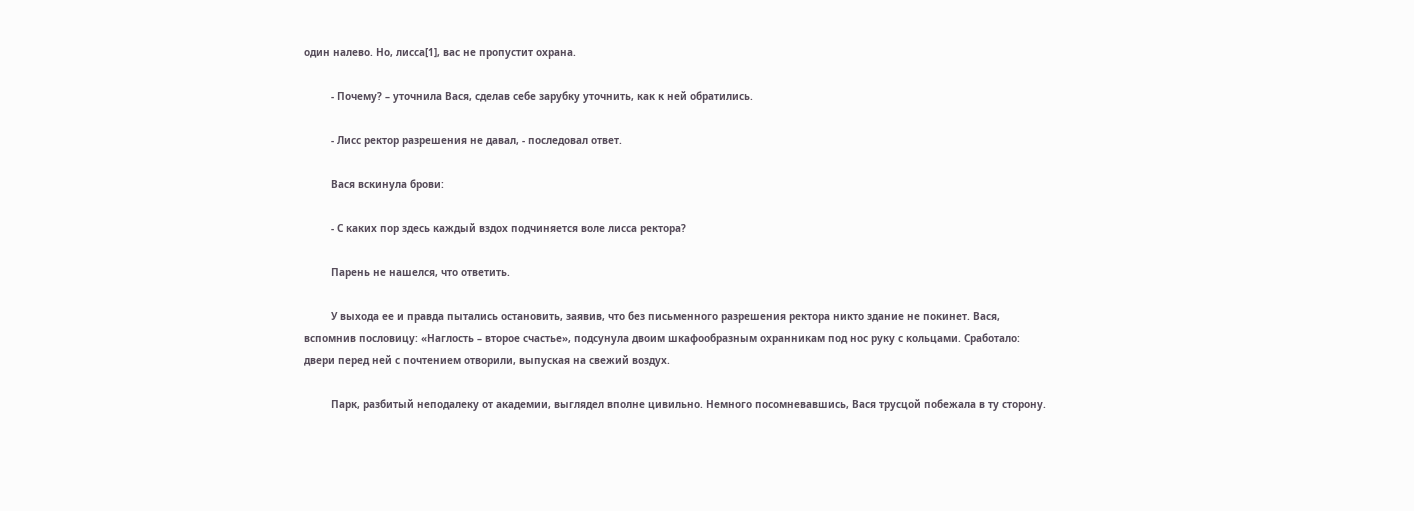один налево. Но, лисса[1], вас не пропустит охрана.

         - Почему? – уточнила Вася, сделав себе зарубку уточнить, как к ней обратились.

         - Лисс ректор разрешения не давал, - последовал ответ.

         Вася вскинула брови:

         - С каких пор здесь каждый вздох подчиняется воле лисса ректора?

         Парень не нашелся, что ответить.

         У выхода ее и правда пытались остановить, заявив, что без письменного разрешения ректора никто здание не покинет. Вася, вспомнив пословицу: «Наглость – второе счастье», подсунула двоим шкафообразным охранникам под нос руку с кольцами. Сработало: двери перед ней с почтением отворили, выпуская на свежий воздух.

         Парк, разбитый неподалеку от академии, выглядел вполне цивильно. Немного посомневавшись, Вася трусцой побежала в ту сторону.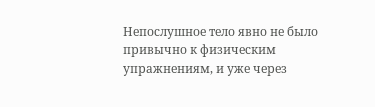Непослушное тело явно не было привычно к физическим упражнениям, и уже через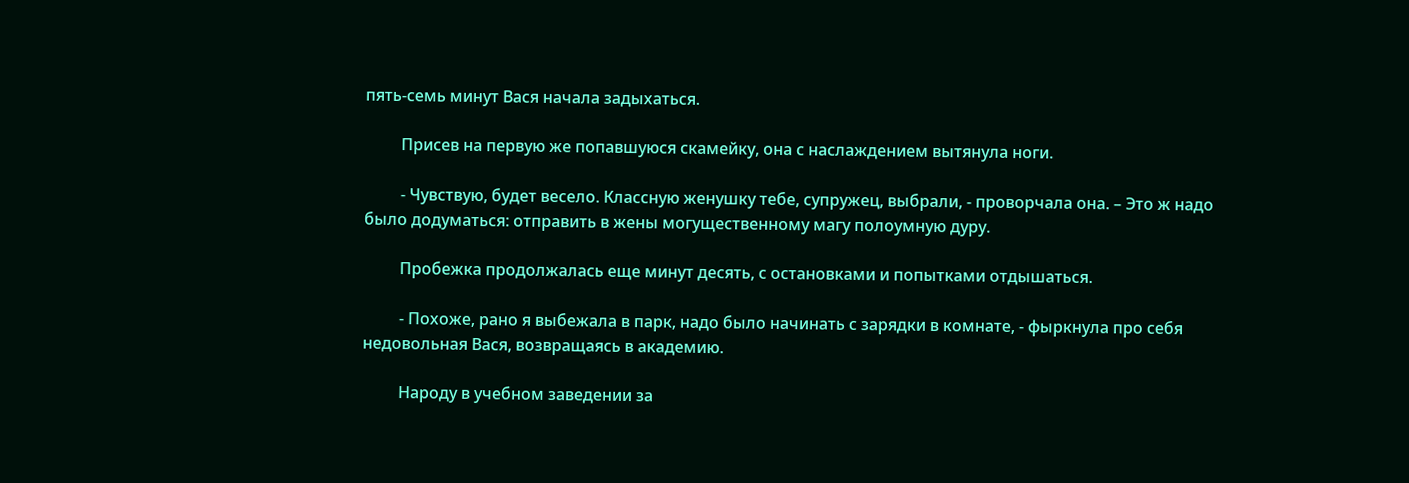пять-семь минут Вася начала задыхаться.

         Присев на первую же попавшуюся скамейку, она с наслаждением вытянула ноги.

         - Чувствую, будет весело. Классную женушку тебе, супружец, выбрали, - проворчала она. – Это ж надо было додуматься: отправить в жены могущественному магу полоумную дуру.

         Пробежка продолжалась еще минут десять, с остановками и попытками отдышаться.

         - Похоже, рано я выбежала в парк, надо было начинать с зарядки в комнате, - фыркнула про себя недовольная Вася, возвращаясь в академию.

         Народу в учебном заведении за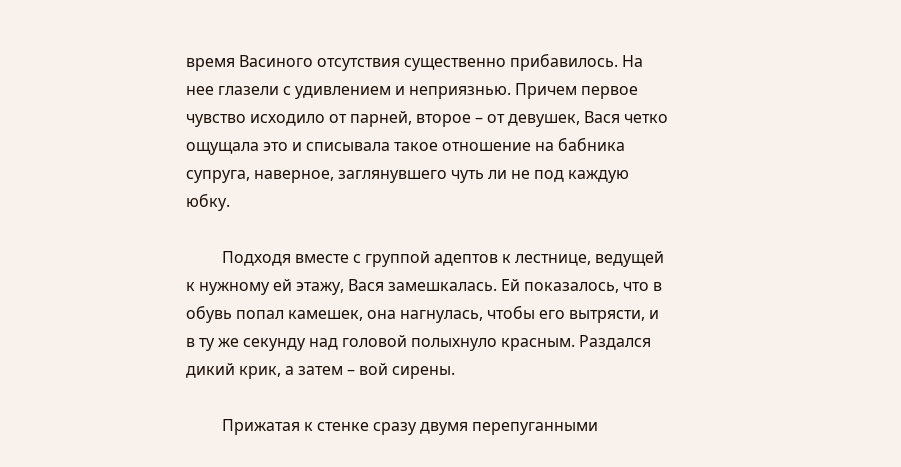время Васиного отсутствия существенно прибавилось. На нее глазели с удивлением и неприязнью. Причем первое чувство исходило от парней, второе – от девушек, Вася четко ощущала это и списывала такое отношение на бабника супруга, наверное, заглянувшего чуть ли не под каждую юбку.

         Подходя вместе с группой адептов к лестнице, ведущей к нужному ей этажу, Вася замешкалась. Ей показалось, что в обувь попал камешек, она нагнулась, чтобы его вытрясти, и в ту же секунду над головой полыхнуло красным. Раздался дикий крик, а затем – вой сирены.

         Прижатая к стенке сразу двумя перепуганными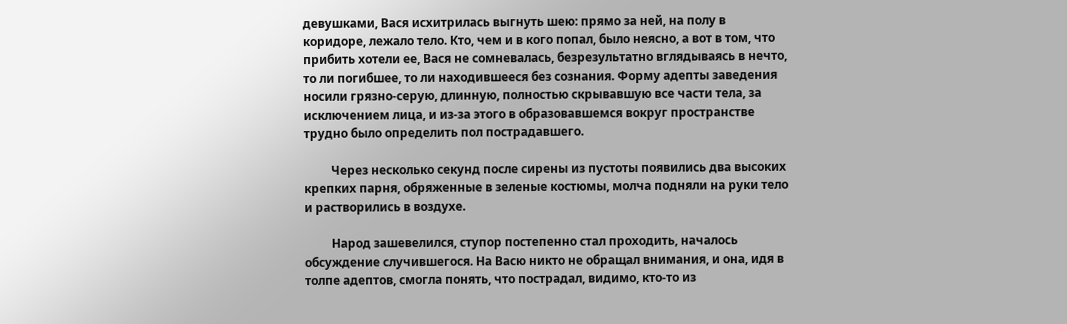девушками, Вася исхитрилась выгнуть шею: прямо за ней, на полу в коридоре, лежало тело. Кто, чем и в кого попал, было неясно, а вот в том, что прибить хотели ее, Вася не сомневалась, безрезультатно вглядываясь в нечто, то ли погибшее, то ли находившееся без сознания. Форму адепты заведения носили грязно-серую, длинную, полностью скрывавшую все части тела, за исключением лица, и из-за этого в образовавшемся вокруг пространстве трудно было определить пол пострадавшего.

         Через несколько секунд после сирены из пустоты появились два высоких крепких парня, обряженные в зеленые костюмы, молча подняли на руки тело и растворились в воздухе.

         Народ зашевелился, ступор постепенно стал проходить, началось обсуждение случившегося. На Васю никто не обращал внимания, и она, идя в толпе адептов, смогла понять, что пострадал, видимо, кто-то из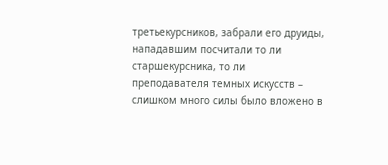третьекурсников, забрали его друиды, нападавшим посчитали то ли старшекурсника, то ли преподавателя темных искусств – слишком много силы было вложено в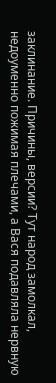заклинание. Причины, версии? Тут народ замолкал, недоуменно пожимая плечами, а Вася подавляла нервную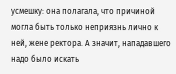усмешку: она полагала, что причиной могла быть только неприязнь лично к ней, жене ректора. А значит, нападавшего надо было искать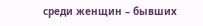среди женщин – бывших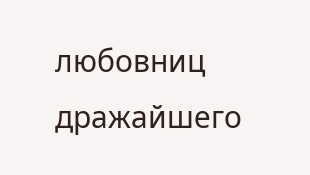любовниц дражайшего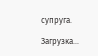супруга.

Загрузка...